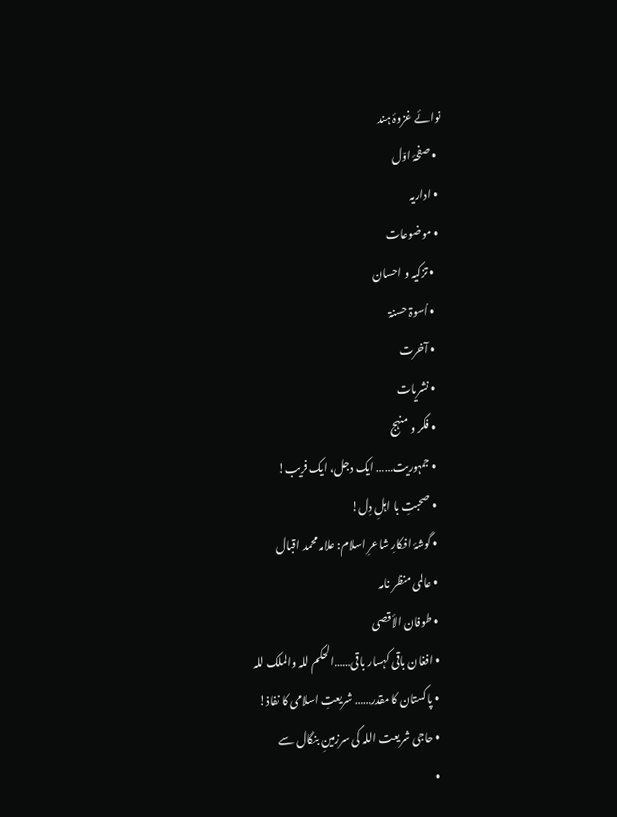نوائے غزوۂ ہند
  • صفحۂ اوّل
  • اداریہ
  • موضوعات
    • تزکیہ و احسان
    • اُسوۃ حسنۃ
    • آخرت
    • نشریات
    • فکر و منہج
    • جمہوریت…… ایک دجل، ایک فریب!
    • صحبتِ با اہلِ دِل!
    • گوشۂ افکارِ شاعرِ اسلام: علامہ محمد اقبال
    • عالمی منظر نامہ
    • طوفان الأقصی
    • افغان باقی کہسار باقی……الحکم للہ والملک للہ
    • پاکستان کا مقدر…… شریعتِ اسلامی کا نفاذ!
    • حاجی شریعت اللہ کی سرزمینِ بنگال سے
    •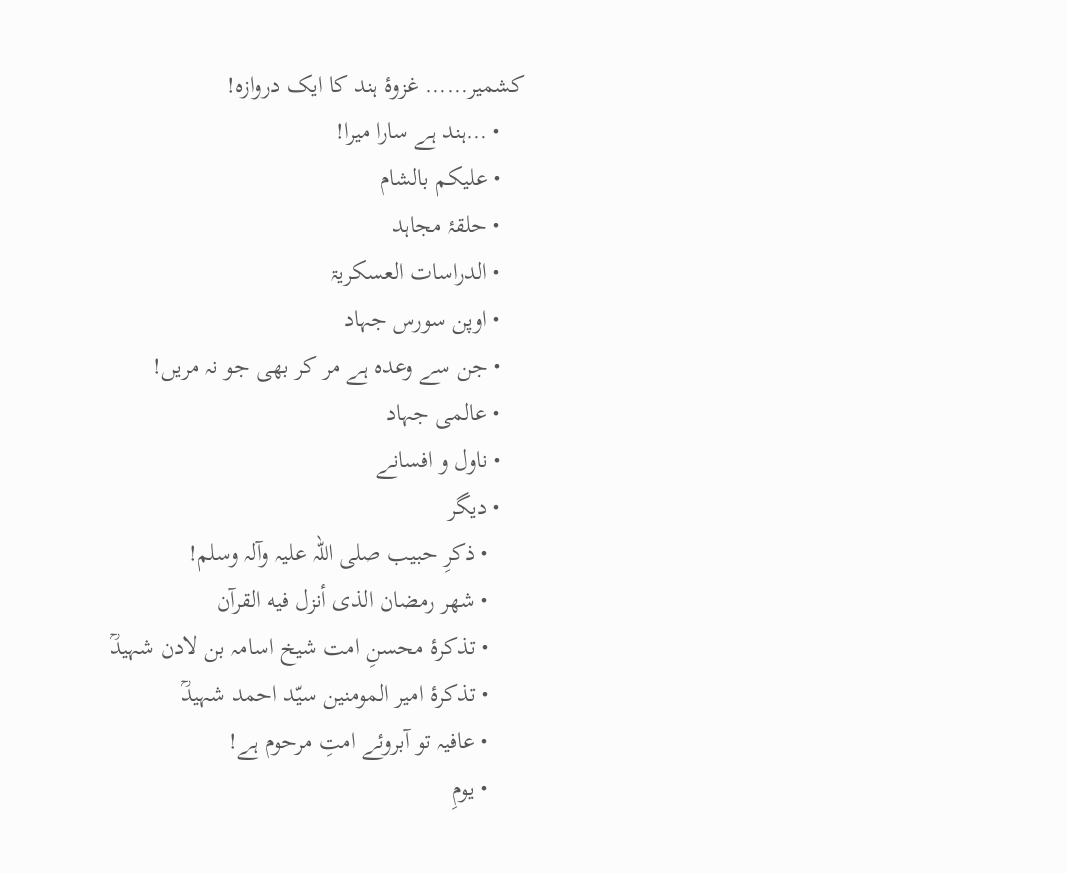کشمیر…… غزوۂ ہند کا ایک دروازہ!
    • …ہند ہے سارا میرا!
    • علیکم بالشام
    • حلقۂ مجاہد
    • الدراسات العسکریۃ
    • اوپن سورس جہاد
    • جن سے وعدہ ہے مر کر بھی جو نہ مریں!
    • عالمی جہاد
    • ناول و افسانے
    • دیگر
      • ذکرِ حبیب صلی اللہ علیہ وآلہ وسلم!
      • شهر رمضان الذی أنزل فیه القرآن
      • تذکرۂ محسنِ امت شیخ اسامہ بن لادن شہیدؒ
      • تذکرۂ امیر المومنین سیّد احمد شہیدؒ
      • عافیہ تو آبروئے امتِ مرحوم ہے!
      • یومِ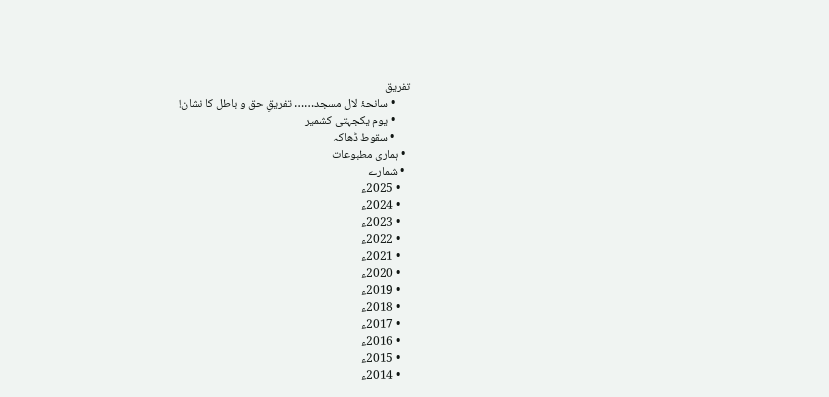تفریق
      • سانحۂ لال مسجد…… تفریقِ حق و باطل کا نشان!
      • یوم یکجہتی کشمیر
      • سقوط ڈھاکہ
  • ہماری مطبوعات
  • شمارے
    • 2025ء
    • 2024ء
    • 2023ء
    • 2022ء
    • 2021ء
    • 2020ء
    • 2019ء
    • 2018ء
    • 2017ء
    • 2016ء
    • 2015ء
    • 2014ء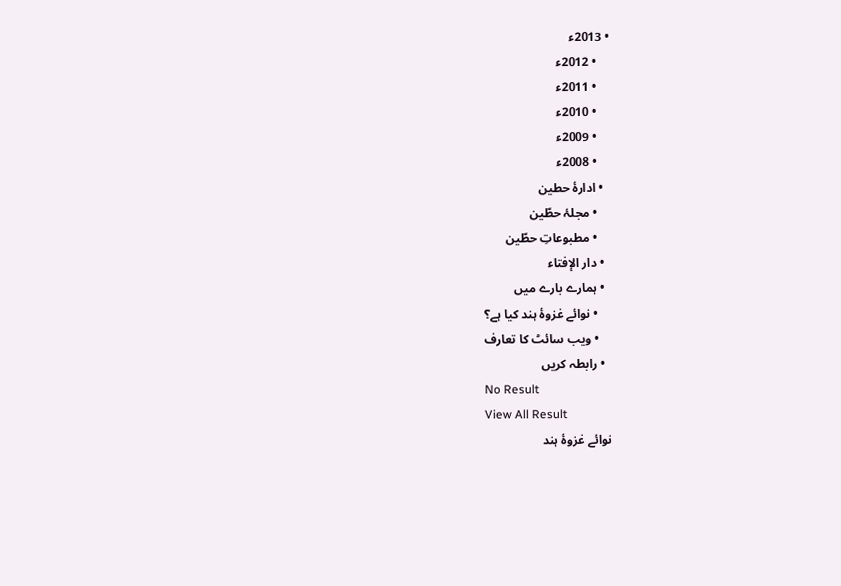• 2013ء
    • 2012ء
    • 2011ء
    • 2010ء
    • 2009ء
    • 2008ء
  • ادارۂ حطین
    • مجلۂ حطّین
    • مطبوعاتِ حطّین
  • دار الإفتاء
  • ہمارے بارے میں
    • نوائے غزوۂ ہند کیا ہے؟
    • ویب سائٹ کا تعارف
  • رابطہ کریں
No Result
View All Result
نوائے غزوۂ ہند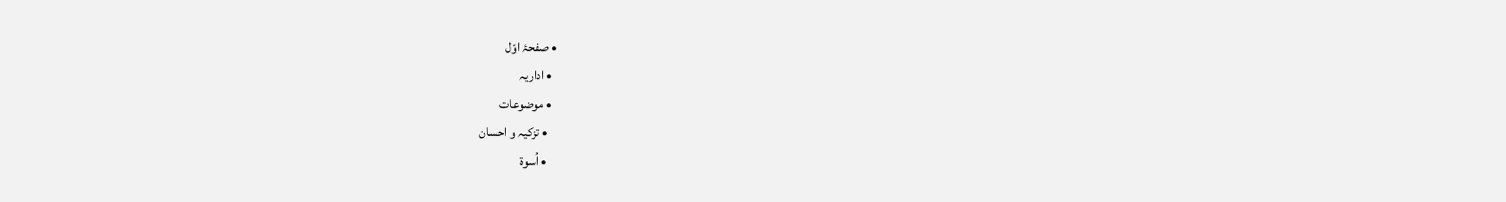• صفحۂ اوّل
  • اداریہ
  • موضوعات
    • تزکیہ و احسان
    • اُسوۃ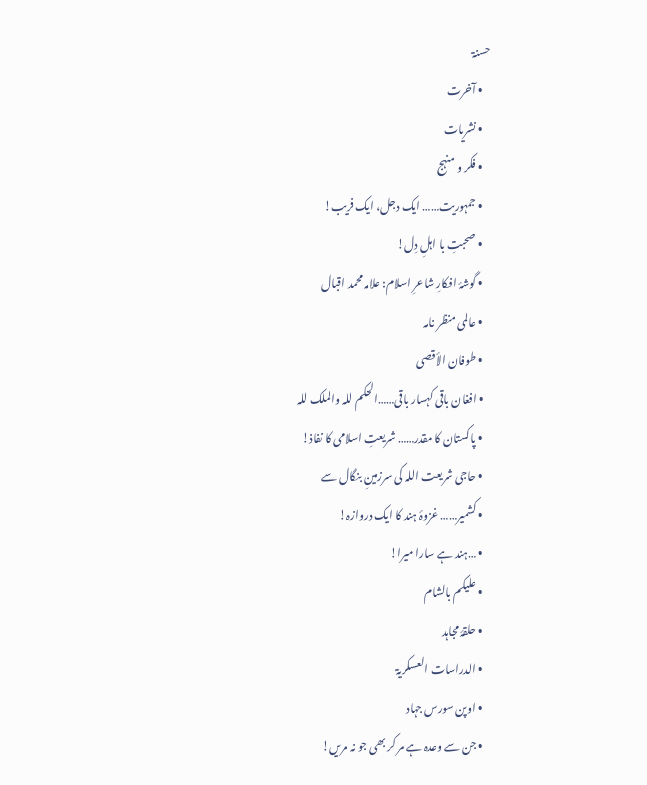حسنۃ
    • آخرت
    • نشریات
    • فکر و منہج
    • جمہوریت…… ایک دجل، ایک فریب!
    • صحبتِ با اہلِ دِل!
    • گوشۂ افکارِ شاعرِ اسلام: علامہ محمد اقبال
    • عالمی منظر نامہ
    • طوفان الأقصی
    • افغان باقی کہسار باقی……الحکم للہ والملک للہ
    • پاکستان کا مقدر…… شریعتِ اسلامی کا نفاذ!
    • حاجی شریعت اللہ کی سرزمینِ بنگال سے
    • کشمیر…… غزوۂ ہند کا ایک دروازہ!
    • …ہند ہے سارا میرا!
    • علیکم بالشام
    • حلقۂ مجاہد
    • الدراسات العسکریۃ
    • اوپن سورس جہاد
    • جن سے وعدہ ہے مر کر بھی جو نہ مریں!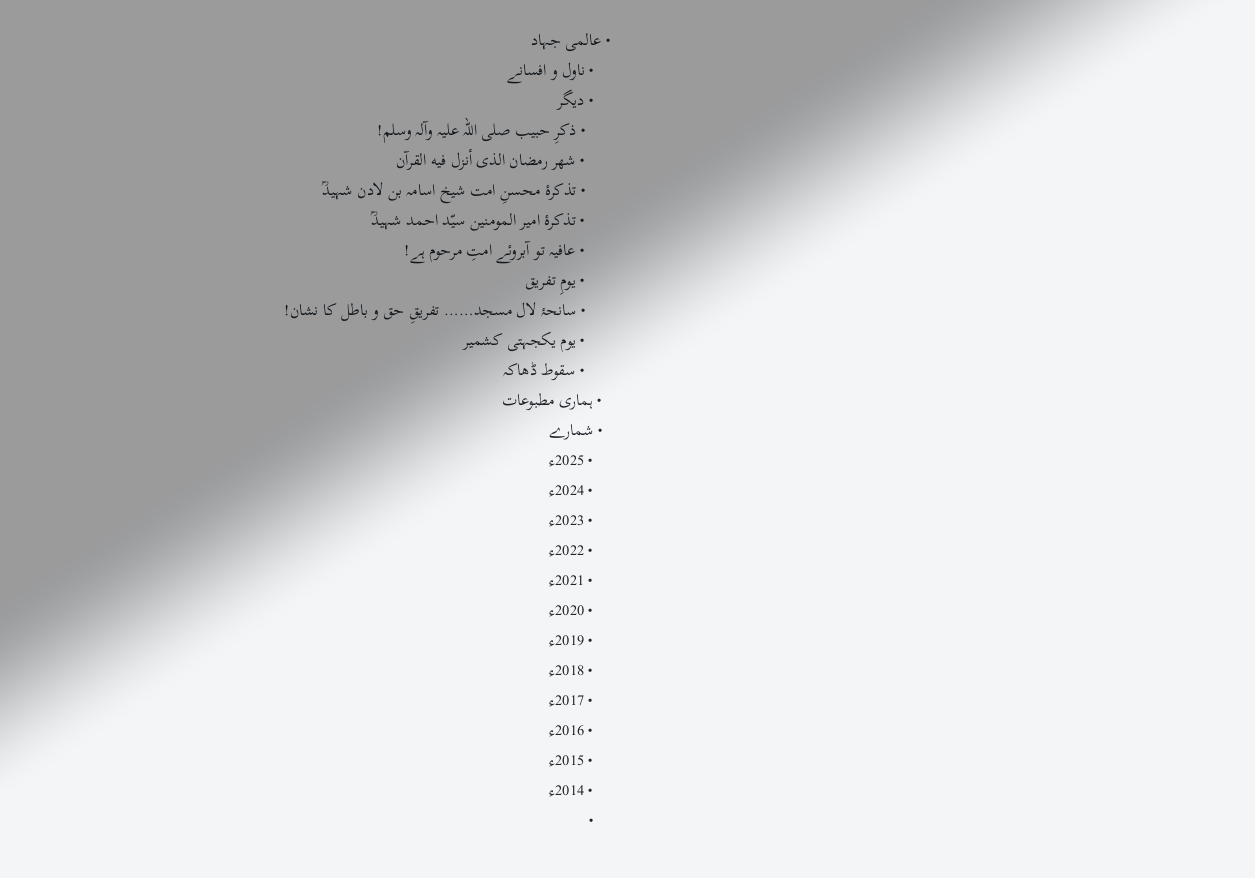• عالمی جہاد
    • ناول و افسانے
    • دیگر
      • ذکرِ حبیب صلی اللہ علیہ وآلہ وسلم!
      • شهر رمضان الذی أنزل فیه القرآن
      • تذکرۂ محسنِ امت شیخ اسامہ بن لادن شہیدؒ
      • تذکرۂ امیر المومنین سیّد احمد شہیدؒ
      • عافیہ تو آبروئے امتِ مرحوم ہے!
      • یومِ تفریق
      • سانحۂ لال مسجد…… تفریقِ حق و باطل کا نشان!
      • یوم یکجہتی کشمیر
      • سقوط ڈھاکہ
  • ہماری مطبوعات
  • شمارے
    • 2025ء
    • 2024ء
    • 2023ء
    • 2022ء
    • 2021ء
    • 2020ء
    • 2019ء
    • 2018ء
    • 2017ء
    • 2016ء
    • 2015ء
    • 2014ء
    •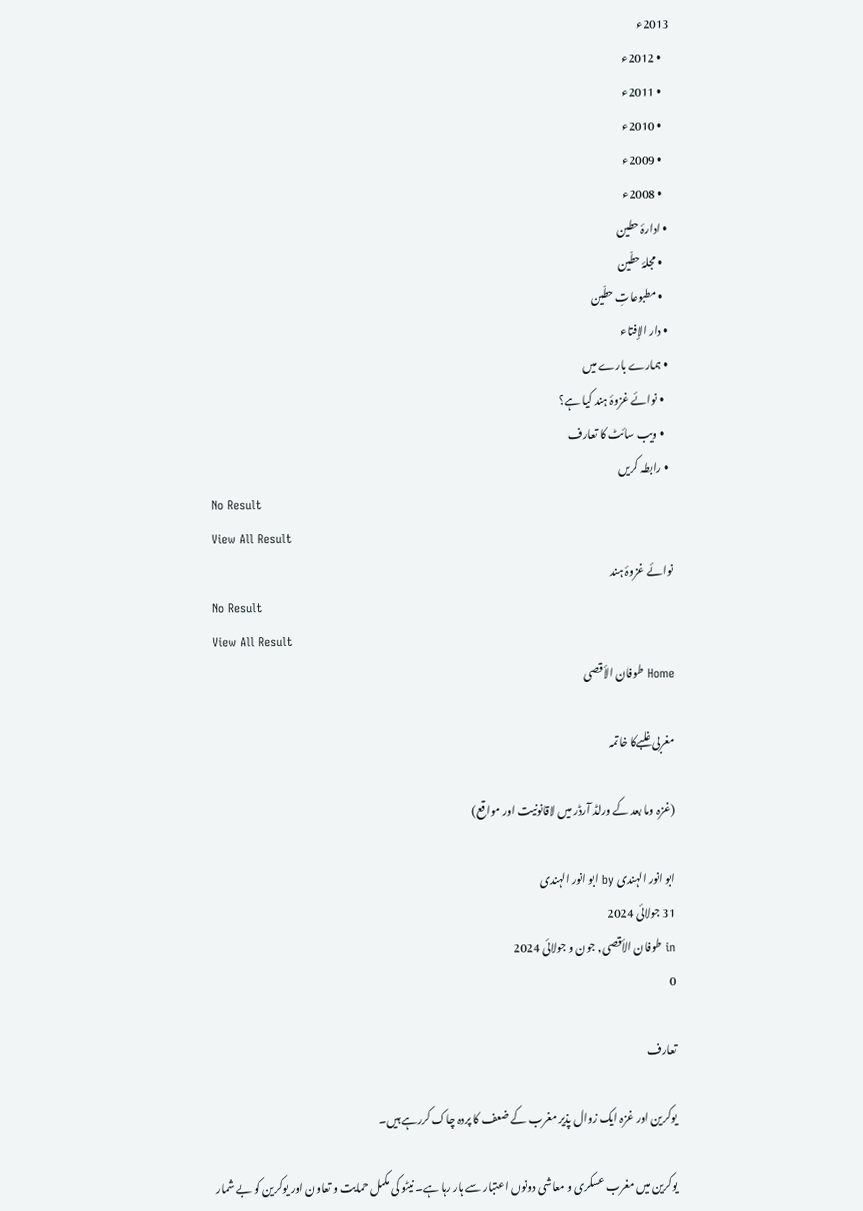2013ء
    • 2012ء
    • 2011ء
    • 2010ء
    • 2009ء
    • 2008ء
  • ادارۂ حطین
    • مجلۂ حطّین
    • مطبوعاتِ حطّین
  • دار الإفتاء
  • ہمارے بارے میں
    • نوائے غزوۂ ہند کیا ہے؟
    • ویب سائٹ کا تعارف
  • رابطہ کریں
No Result
View All Result
نوائے غزوۂ ہند
No Result
View All Result
Home طوفان الأقصی

مغربی غلبےکا خاتمہ

(غزہ وما بعد کے ورلڈ آرڈر میں لاقانونیت اور مواقع)

ابو انور الہندی by ابو انور الہندی
31 جولائی 2024
in طوفان الأقصی, جون و جولائی 2024
0

تعارف

یوکرین اور غزہ ایک زوال پذیر مغرب کے ضعف کا پردہ چاک کررہے ہیں۔

یوکرین میں مغرب عسکری و معاشی دونوں اعتبار سے ہار رہا ہے۔ نیٹو کی مکمل حمایت و تعاون اور یوکرین کو بے شمار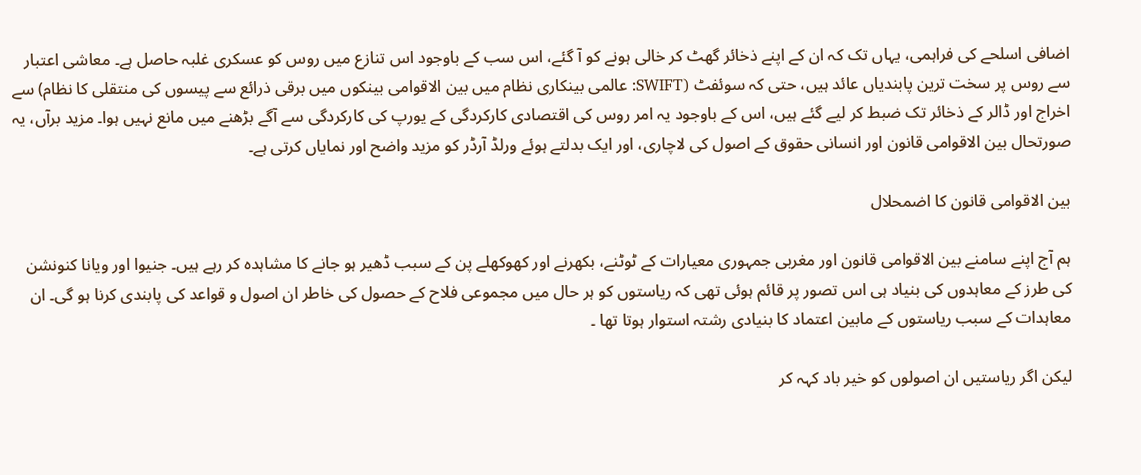اضافی اسلحے کی فراہمی، یہاں تک کہ ان کے اپنے ذخائر گھٹ کر خالی ہونے کو آ گئے، اس سب کے باوجود اس تنازع میں روس کو عسکری غلبہ حاصل ہے۔ معاشی اعتبار سے روس پر سخت ترین پابندیاں عائد ہیں، حتی کہ سوئفٹ (SWIFT: عالمی بینکاری نظام میں بین الاقوامی بینکوں میں برقی ذرائع سے پیسوں کی منتقلی کا نظام) سے اخراج اور ڈالر کے ذخائر تک ضبط کر لیے گئے ہیں، اس کے باوجود یہ امر روس کی اقتصادی کارکردگی کے یورپ کی کارکردگی سے آگے بڑھنے میں مانع نہیں ہوا۔ مزید برآں، یہ صورتحال بین الاقوامی قانون اور انسانی حقوق کے اصول کی لاچاری، اور ایک بدلتے ہوئے ورلڈ آرڈر کو مزید واضح اور نمایاں کرتی ہے۔

بین الاقوامی قانون کا اضمحلال

ہم آج اپنے سامنے بین الاقوامی قانون اور مغربی جمہوری معیارات کے ٹوٹنے، بکھرنے اور کھوکھلے پن کے سبب ڈھیر ہو جانے کا مشاہدہ کر رہے ہیں۔ جنیوا اور ویانا کنونشن کی طرز کے معاہدوں کی بنیاد ہی اس تصور پر قائم ہوئی تھی کہ ریاستوں کو ہر حال میں مجموعی فلاح کے حصول کی خاطر ان اصول و قواعد کی پابندی کرنا ہو گی۔ ان معاہدات کے سبب ریاستوں کے مابین اعتماد کا بنیادی رشتہ استوار ہوتا تھا ۔

لیکن اگر ریاستیں ان اصولوں کو خیر باد کہہ کر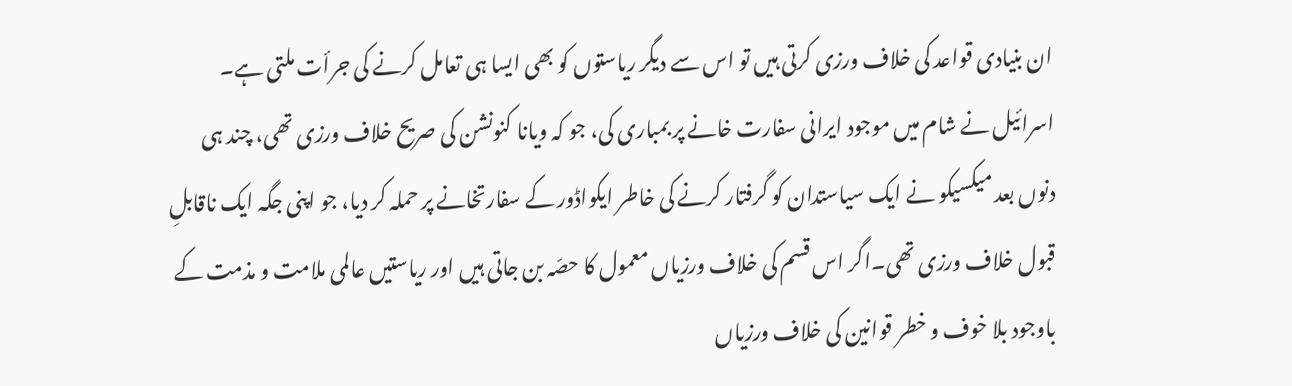ان بنیادی قواعد کی خلاف ورزی کرتی ہیں تو اس سے دیگر ریاستوں کو بھی ایسا ہی تعامل کرنے کی جرأت ملتی ہے۔ اسرائیل نے شام میں موجود ایرانی سفارت خانے پر بمباری کی، جو کہ ویانا کنونشن کی صریح خلاف ورزی تھی، چند ہی دنوں بعد میکسیکو نے ایک سیاستدان کو گرفتار کرنے کی خاطر ایکواڈور کے سفارتخانے پر حملہ کر دیا، جو اپنی جگہ ایک ناقابلِ قبول خلاف ورزی تھی۔اگر اس قسم کی خلاف ورزیاں معمول کا حصّہ بن جاتی ہیں اور ریاستیں عالمی ملامت و مذمت کے باوجود بلا خوف و خطر قوانین کی خلاف ورزیاں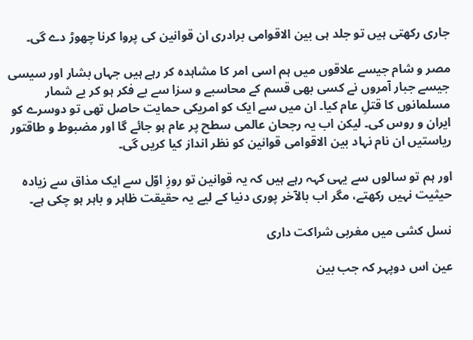جاری رکھتی ہیں تو جلد ہی بین الاقوامی برادری ان قوانین کی پروا کرنا چھوڑ دے گی۔

مصر و شام جیسے علاقوں میں ہم اسی امر کا مشاہدہ کر رہے ہیں جہاں بشار اور سیسی جیسے جبار آمروں نے کسی بھی قسم کے محاسبے و سزا سے بے فکر ہو کر بے شمار مسلمانوں کا قتلِ عام کیا۔ ان میں سے ایک کو امریکی حمایت حاصل تھی تو دوسرے کو ایران و روس کی۔ لیکن اب یہ رجحان عالمی سطح پر عام ہو جائے گا اور مضبوط و طاقتور ریاستیں ان نام نہاد بین الاقوامی قوانین کو نظر انداز کیا کریں گی۔

اور ہم تو سالوں سے یہی کہہ رہے ہیں کہ یہ قوانین تو روزِ اوّل سے ایک مذاق سے زیادہ حیثیت نہیں رکھتے، مگر اب بالآخر پوری دنیا کے لیے یہ حقیقت ظاہر و باہر ہو چکی ہے۔

نسل کشی میں مغربی شراکت داری

عین اس دوپہر کہ جب بین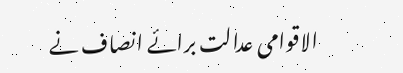الاقوامی عدالت برائے انصاف نے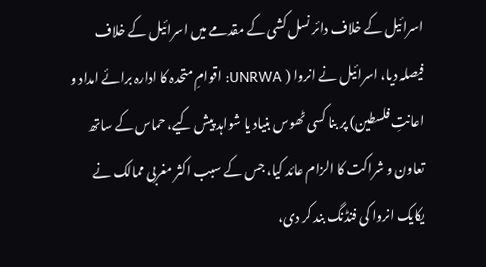اسرائیل کے خلاف دائر نسل کشی کے مقدمے میں اسرائیل کے خلاف فیصلہ دیا، اسرائیل نے انروا ( UNRWA: اقوامِ متحدہ کا ادارہ برائے امداد و اعانتِ فلسطین) پر بنا کسی ٹھوس بنیاد یا شواہد پیش کیے، حماس کے ساتھ تعاون و شراکت کا الزام عائد کیا، جس کے سبب اکثر مغربی ممالک نے یکایک انروا کی فنڈنگ بند کر دی،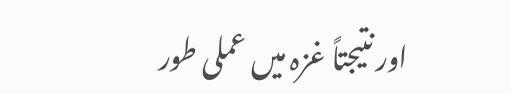اور نتیجتاً غزہ میں عملی طور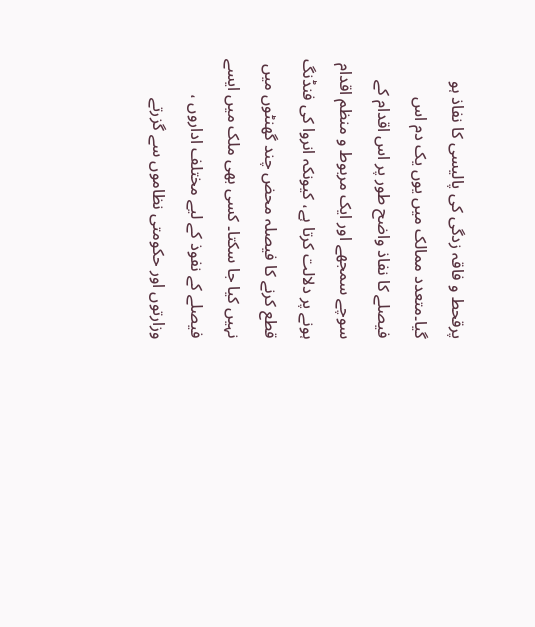پرقحط و فاقہ زدگی کی پالیسی کا نفاذ ہو گیا۔متعدد ممالک میں یوں یک دم اس فیصلے کا نفاذ واضح طور پر اس اقدام کے سوچے سمجھے اور ایک مربوط و منظم اقدام ہونے پر دلالت کرتا ہے، کیونکہ انروا کی فنڈنگ قطع کرنے کا فیصلہ محض چند گھنٹوں میں نہیں کیا جا سکتا۔ کسی بھی ملک میں ایسے فیصلے کے نفوذ کے لیے مختلف اداروں ، وزارتوں اور حکومتی نظاموں سے گزرتے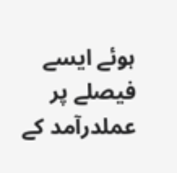ہوئے ایسے فیصلے پر عملدرآمد کے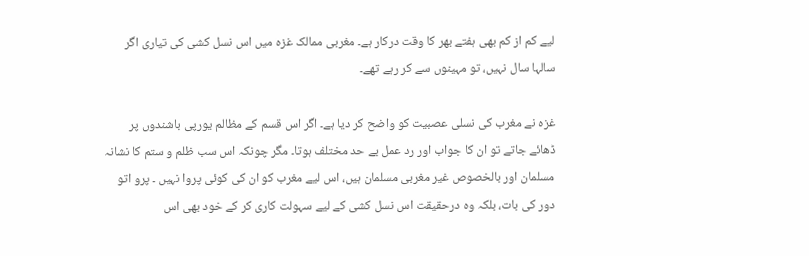لیے کم از کم بھی ہفتے بھر کا وقت درکار ہے۔ مغربی ممالک غزہ میں اس نسل کشی کی تیاری اگر سالہا سال نہیں، تو مہینوں سے کر رہے تھے۔

غزہ نے مغرب کی نسلی عصبیت کو واضح کر دیا ہے۔ اگر اس قسم کے مظالم یورپی باشندوں پر ڈھائے جاتے تو ان کا جواب اور رد عمل بے حد مختلف ہوتا۔ مگر چونکہ اس سب ظلم و ستم کا نشانہ مسلمان اور بالخصوص غیر مغربی مسلمان ہیں، اس لیے مغرب کو ان کی کوئی پروا نہیں ۔ پرو اتو دور کی بات، بلکہ وہ درحقیقت اس نسل کشی کے لیے سہولت کاری کر کے خود بھی اس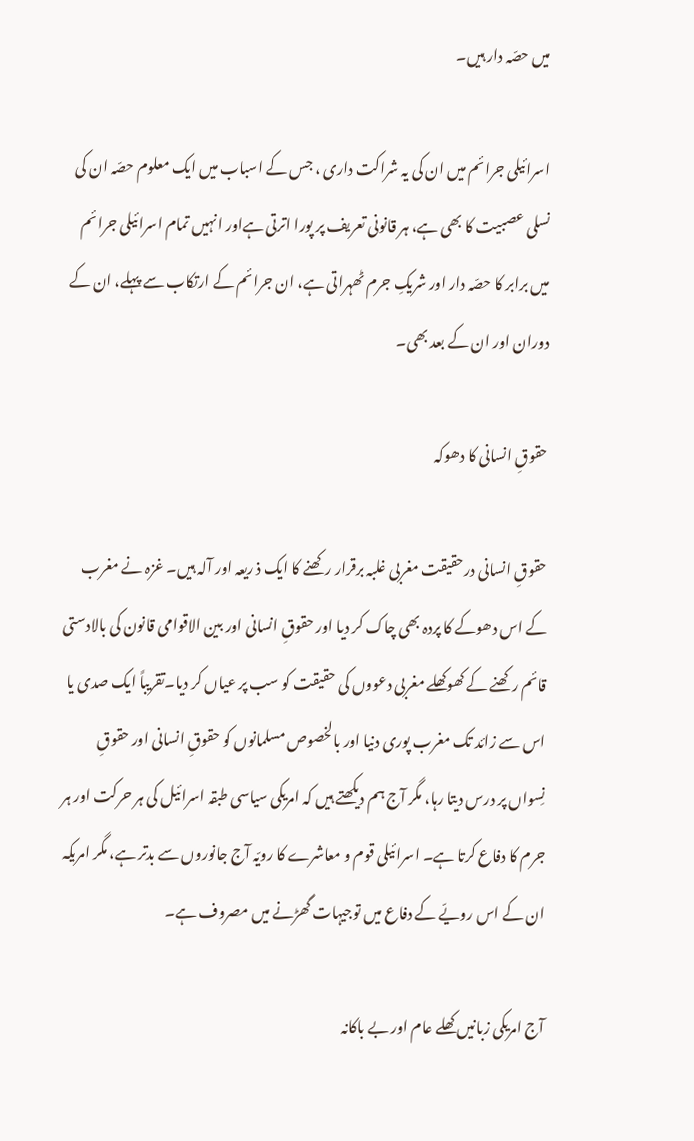میں حصّہ دار ہیں۔

اسرائیلی جرائم میں ان کی یہ شراکت داری ، جس کے اسباب میں ایک معلوم حصّہ ان کی نسلی عصبیت کا بھی ہے، ہر قانونی تعریف پر پورا اترتی ہےاور انہیں تمام اسرائیلی جرائم میں برابر کا حصّہ دار اور شریکِ جرم ٹھہراتی ہے، ان جرائم کے ارتکاب سے پہلے، ان کے دوران اور ان کے بعد بھی۔

حقوقِ انسانی کا دھوکہ

حقوقِ انسانی درحقیقت مغربی غلبہ برقرار رکھنے کا ایک ذ ریعہ اور آلہ ہیں۔ غزہ نے مغرب کے اس دھوکے کا پردہ بھی چاک کر دیا اور حقوقِ انسانی اور بین الاقوامی قانون کی بالادستی قائم رکھنے کے کھوکھلے مغربی دعووں کی حقیقت کو سب پر عیاں کر دیا۔تقریباً ایک صدی یا اس سے زائد تک مغرب پوری دنیا اور بالخصوص مسلمانوں کو حقوقِ انسانی اور حقوقِ نِسواں پر درس دیتا رہا، مگر آج ہم دیکھتے ہیں کہ امریکی سیاسی طبقہ اسرائیل کی ہر حرکت اور ہر جرم کا دفاع کرتا ہے۔ اسرائیلی قوم و معاشرے کا رویّہ آج جانوروں سے بدتر ہے، مگر امریکہ ان کے اس رویّے کے دفاع میں توجیہات گھڑنے میں مصروف ہے۔

آج امریکی زبانیں کھلے عام اور بے باکانہ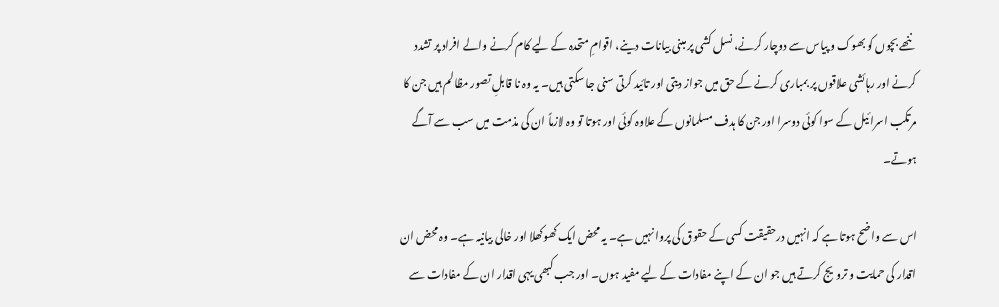ننھے بچوں کو بھوک و پیاس سے دوچار کرنے، نسل کشی پر مبنی بیانات دینے، اقوامِ متحدہ کے لیے کام کرنے والے افراد پر تشدد کرنے اور رہائشی علاقوں پر بمباری کرنے کے حق میں جواز دیتی اور تائید کرتی سنی جا سکتی ہیں۔ یہ وہ نا قابلِ تصور مظالم ہیں جن کا مرتکب اسرائیل کے سوا کوئی دوسرا اور جن کا ہدف مسلمانوں کے علاوہ کوئی اور ہوتا تو وہ لازماً ان کی مذمت میں سب سے آگے ہوتے۔

اس سے واضح ہوتا ہے کہ انہیں درحقیقت کسی کے حقوق کی پروا نہیں ہے۔ یہ محض ایک کھوکھلا اور خالی بیانیہ ہے۔ وہ محض ان اقدار کی حمایت و ترویج کرتے ہیں جو ان کے اپنے مفادات کے لیے مفید ہوں۔ اور جب کبھی یہی اقدار ان کے مفادات سے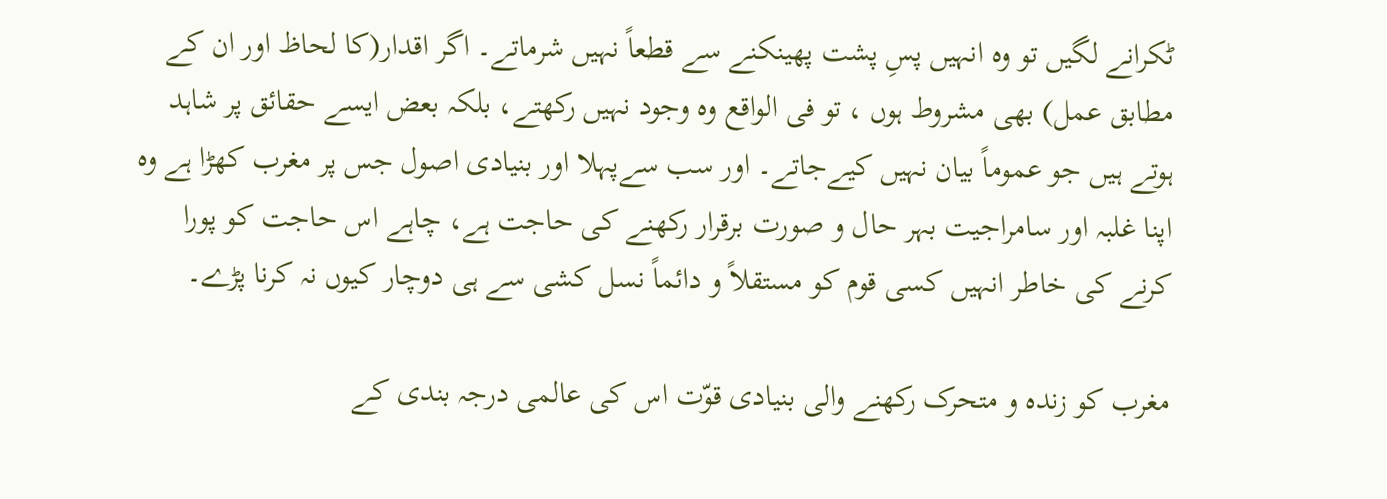ٹکرانے لگیں تو وہ انہیں پسِ پشت پھینکنے سے قطعاً نہیں شرماتے۔ اگر اقدار(کا لحاظ اور ان کے مطابق عمل) بھی مشروط ہوں ، تو فی الواقع وہ وجود نہیں رکھتے، بلکہ بعض ایسے حقائق پر شاہد ہوتے ہیں جو عموماً بیان نہیں کیےجاتے۔ اور سب سےپہلا اور بنیادی اصول جس پر مغرب کھڑا ہے وہ اپنا غلبہ اور سامراجیت بہر حال و صورت برقرار رکھنے کی حاجت ہے، چاہے اس حاجت کو پورا کرنے کی خاطر انہیں کسی قوم کو مستقلاً و دائماً نسل کشی سے ہی دوچار کیوں نہ کرنا پڑے۔

مغرب کو زندہ و متحرک رکھنے والی بنیادی قوّت اس کی عالمی درجہ بندی کے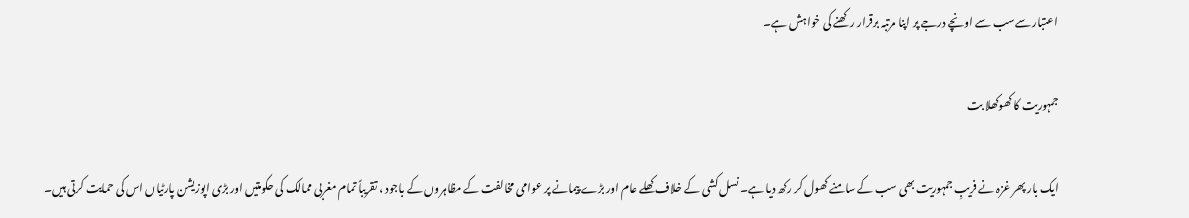اعتبار سےسب سے اونچے درجے پر اپنا مرتبہ برقرار رکھنے کی خواہش ہے۔

جمہوریت کا کھوکھلا بت

ایک بار پھر غزہ نے فریبِ جمہوریت بھی سب کے سامنے کھول کر رکھ دیا ہے۔ نسل کشی کے خلاف کھلے عام اور بڑے پیمانے پر عوامی مخالفت کے مظاہروں کے باجود ، تقریباً تمام مغربی ممالک کی حکومتیں اور بڑی اپوزیشن پارٹیاں اس کی حمایت کرتی ہیں۔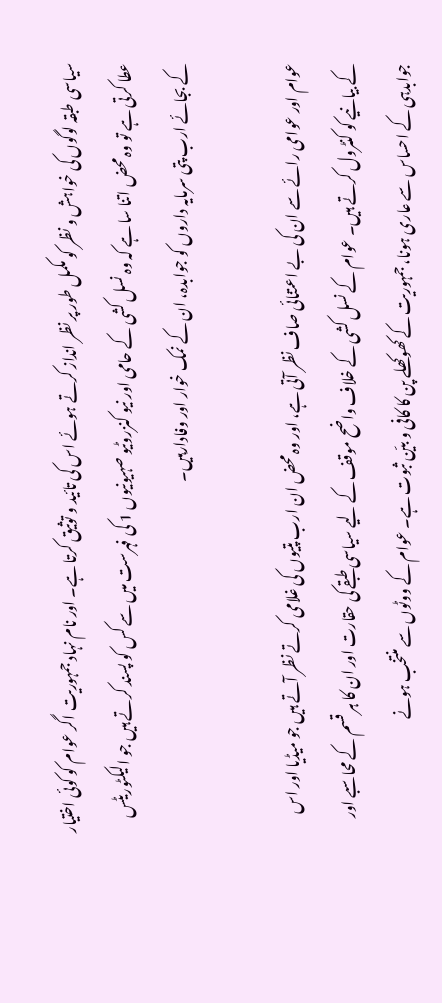سیاسی طبقہ لوگوں کی خواہش و نظر کو مکمل طور پر نظر انداز کرتے ہوئے اس کی تائید و توثیق کرتا ہے۔ اور نام نہاد جمہوریت اگر عوام کو کوئی اختیار عطا کرتی ہے تو وہ محض اتنا سا ہے کہ وہ نسل کشی کے حامی اور نیو کنزروٹیو صہیونیوں 1 کی فہرست میں سے کس کو پسند کرتے ہیں جو الیکٹوریٹس کے بجائے ارب پتی سرمایہ داروں کو جوابدہ، ان کے نمک خوار اور وفادارہیں۔

عوام اور عوامی رائے سے ان کی بے اعتنائی صاف نظر آتی ہے، اور وہ محض ان ارب پتیوں کی غلامی کرتے نظر آتے ہیں جو میڈیا اور اس کے بیانیے کو کنٹرول کرتے ہیں۔ عوام کے نسل کشی کے خلاف واضح موقف کے لیے سیاسی طبقے کی حقارت اور ان کا ہر قسم کے محاسبے اور جوابدہی کے احساس سے عاری ہونا، جمہوریت کے کھوکھلے پن کا کافی و بیّن ثبوت ہے۔ عوام کے ووٹوں سے منتخب ہونے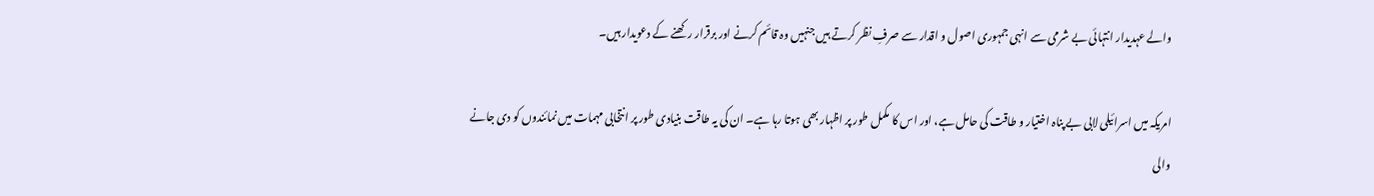والے عہدیدار انتہائی بے شرمی سے انہی جمہوری اصول و اقدار سے صرفِ نظر کرتے ہیں جنہیں وہ قائم کرنے اور برقرار رکھنے کے دعویدار ہیں۔

امریکہ میں اسرائیلی لابی بے پناہ اختیار و طاقت کی حامل ہے، اور اس کا مکمل طور پر اظہار بھی ہوتا رہا ہے۔ ان کی یہ طاقت بنیادی طور پر انتخابی مہمات میں نمائندوں کو دی جانے والی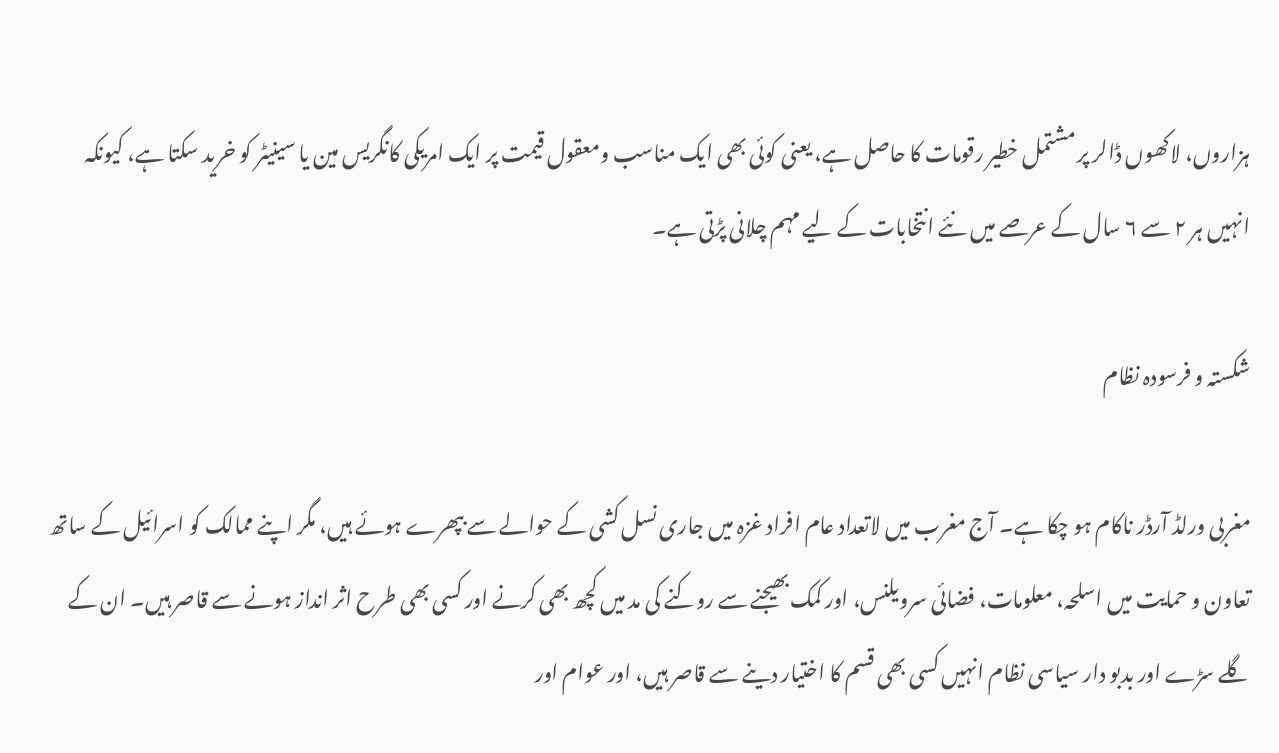ہزاروں، لاکھوں ڈالر پر مشتمل خطیر رقومات کا حاصل ہے، یعنی کوئی بھی ایک مناسب ومعقول قیمت پر ایک امریکی کانگریس مین یا سینیٹر کو خرید سکتا ہے، کیونکہ انہیں ہر ۲ سے ۶ سال کے عرصے میں نئے انتخابات کے لیے مہم چلانی پڑتی ہے۔

شکستہ و فرسودہ نظام

مغربی ورلڈ آرڈر ناکام ہو چکا ہے۔ آج مغرب میں لاتعداد عام افراد غزہ میں جاری نسل کشی کے حوالے سے بپھرے ہوئے ہیں، مگر اپنے ممالک کو اسرائیل کے ساتھ تعاون و حمایت میں اسلحہ، معلومات، فضائی سرویلنس، اور کمک بھیجنے سے روکنے کی مد میں کچھ بھی کرنے اور کسی بھی طرح اثر انداز ہونے سے قاصر ہیں۔ ان کے گلے سڑے اور بدبو دار سیاسی نظام انہیں کسی بھی قسم کا اختیار دینے سے قاصر ہیں، اور عوام اور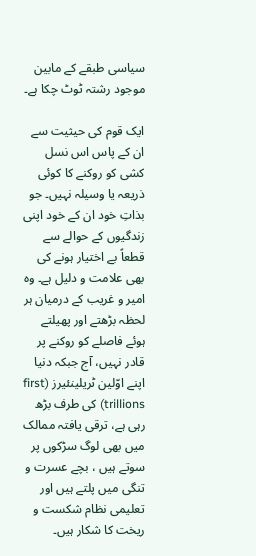سیاسی طبقے کے مابین موجود رشتہ ٹوٹ چکا ہے۔

ایک قوم کی حیثیت سے ان کے پاس اس نسل کشی کو روکنے کا کوئی ذریعہ یا وسیلہ نہیں۔ جو بذاتِ خود ان کے خود اپنی زندگیوں کے حوالے سے قطعاً بے اختیار ہونے کی بھی علامت و دلیل ہے۔ وہ امیر و غریب کے درمیان ہر لحظہ بڑھتے اور پھیلتے ہوئے فاصلے کو روکنے پر قادر نہیں، آج جبکہ دنیا اپنے اوّلین ٹریلینئیرز (first trillions) کی طرف بڑھ رہی ہے، ترقی یافتہ ممالک میں بھی لوگ سڑکوں پر سوتے ہیں ، بچے عسرت و تنگی میں پلتے ہیں اور تعلیمی نظام شکست و ریخت کا شکار ہیں۔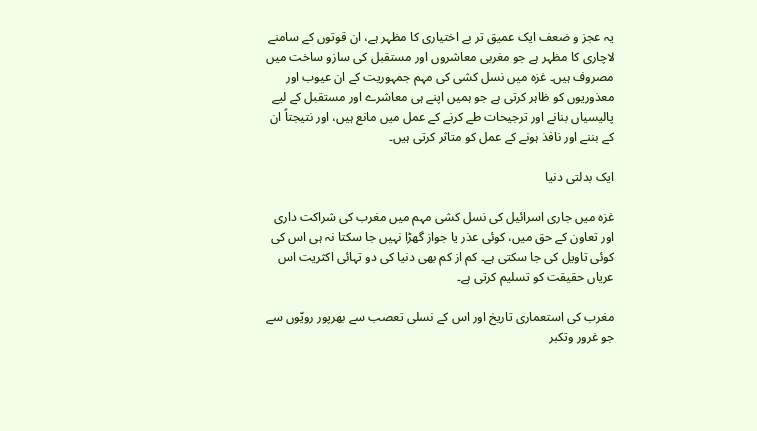یہ عجز و ضعف ایک عمیق تر بے اختیاری کا مظہر ہے، ان قوتوں کے سامنے لاچاری کا مظہر ہے جو مغربی معاشروں اور مستقبل کی سازو ساخت میں مصروف ہیں۔ غزہ میں نسل کشی کی مہم جمہوریت کے ان عیوب اور معذوریوں کو ظاہر کرتی ہے جو ہمیں اپنے ہی معاشرے اور مستقبل کے لیے پالیسیاں بنانے اور ترجیحات طے کرنے کے عمل میں مانع ہیں، اور نتیجتاً ان کے بننے اور نافذ ہونے کے عمل کو متاثر کرتی ہیں۔

ایک بدلتی دنیا

غزہ میں جاری اسرائیل کی نسل کشی مہم میں مغرب کی شراکت داری اور تعاون کے حق میں، کوئی عذر یا جواز گھڑا نہیں جا سکتا نہ ہی اس کی کوئی تاویل کی جا سکتی ہے۔ کم از کم بھی دنیا کی دو تہائی اکثریت اس عریاں حقیقت کو تسلیم کرتی ہے۔

مغرب کی استعماری تاریخ اور اس کے نسلی تعصب سے بھرپور رویّوں سے جو غرور وتکبر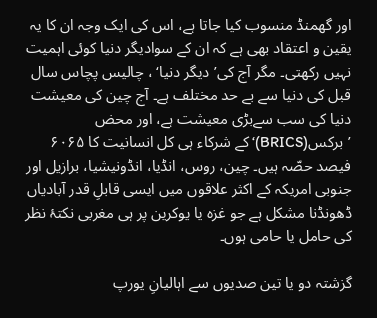اور گھمنڈ منسوب کیا جاتا ہے، اس کی ایک وجہ ان کا یہ یقین و اعتقاد بھی ہے کہ ان کے سوادیگر دنیا کوئی اہمیت نہیں رکھتی۔ مگر آج کی’دیگر دنیا‘ ، چالیس پچاس سال قبل کی دنیا سے بے حد مختلف ہے۔ آج چین کی معیشت دنیا کی سب سےبڑی معیشت ہے، اور محض ’برکس(BRICS)‘ کے شرکاء ہی کل انسانیت کا ۶۰۶۵ فیصد حصّہ ہیں۔ چین، روس، انڈیا، انڈونیشیا، برازیل اور جنوبی امریکہ کے اکثر علاقوں میں ایسی قابلِ قدر آبادیاں ڈھونڈنا مشکل ہے جو غزہ یا یوکرین پر ہی مغربی نکتۂ نظر کی حامل یا حامی ہوں۔

گزشتہ دو یا تین صدیوں سے اہالیانِ یورپ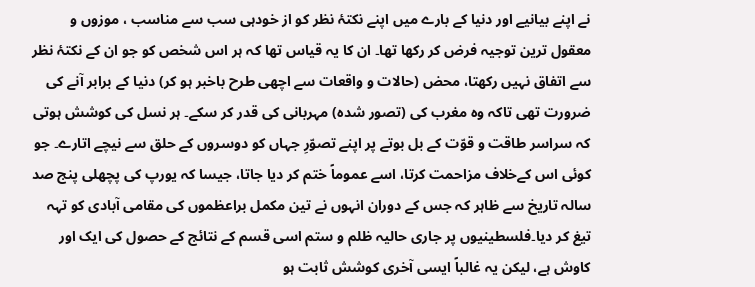نے اپنے بیانیے اور دنیا کے بارے میں اپنے نکتۂ نظر کو از خودہی سب سے مناسب ، موزوں و معقول ترین توجیہ فرض کر رکھا تھا۔ ان کا یہ قیاس تھا کہ ہر اس شخص کو جو ان کے نکتۂ نظر سے اتفاق نہیں رکھتا، محض (حالات و واقعات سے اچھی طرح باخبر ہو کر) دنیا کے برابر آنے کی ضرورت تھی تاکہ وہ مغرب کی (تصور شدہ) مہربانی کی قدر کر سکے۔ ہر نسل کی کوشش ہوتی کہ سراسر طاقت و قوّت کے بل بوتے پر اپنے تصوّرِ جہاں کو دوسروں کے حلق سے نیچے اتارے۔ جو کوئی اس کےخلاف مزاحمت کرتا، اسے عموماً ختم کر دیا جاتا، جیسا کہ یورپ کی پچھلی پنج صد سالہ تاریخ سے ظاہر کہ جس کے دوران انہوں نے تین مکمل براعظموں کی مقامی آبادی کو تہہ تیغ کر دیا۔فلسطینیوں پر جاری حالیہ ظلم و ستم اسی قسم کے نتائج کے حصول کی ایک اور کاوش ہے، لیکن یہ غالباً ایسی آخری کوشش ثابت ہو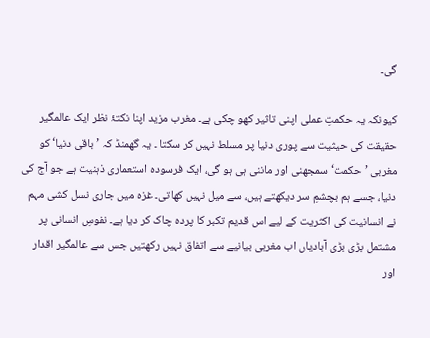گی۔

کیونکہ یہ حکمتِ عملی اپنی تاثیر کھو چکی ہے۔ مغرب مزید اپنا نکتۂ نظر ایک عالمگیر حقیقت کی حیثیت سے پوری دنیا پر مسلط نہیں کر سکتا ۔ یہ گھمنڈ کہ ’باقی دنیا‘ کو مغربی ’حکمت‘ سمجھنی اور ماننی ہی ہو گی، ایک فرسودہ استعماری ذہنیت ہے جو آج کی دنیا، جسے ہم بچشمِ سر دیکھتے ہیں، سے میل نہیں کھاتی۔ غزہ میں جاری نسل کشی مہم نے انسانیت کی اکثریت کے لیے اس قدیم تکبر کا پردہ چاک کر دیا ہے۔ نفوسِ انسانی پر مشتمل بڑی بڑی آبادیاں اب مغربی بیانیے سے اتفاق نہیں رکھتیں جس سے عالمگیر اقدار اور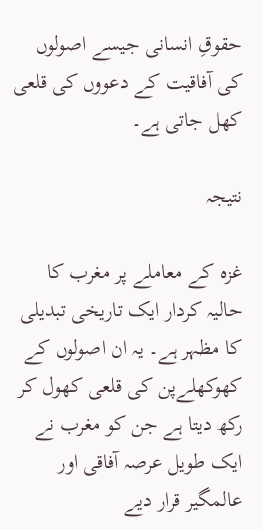حقوقِ انسانی جیسے اصولوں کی آفاقیت کے دعووں کی قلعی کھل جاتی ہے۔

نتیجہ

غزہ کے معاملے پر مغرب کا حالیہ کردار ایک تاریخی تبدیلی کا مظہر ہے۔ یہ ان اصولوں کے کھوکھلےپن کی قلعی کھول کر رکھ دیتا ہے جن کو مغرب نے ایک طویل عرصہ آفاقی اور عالمگیر قرار دیے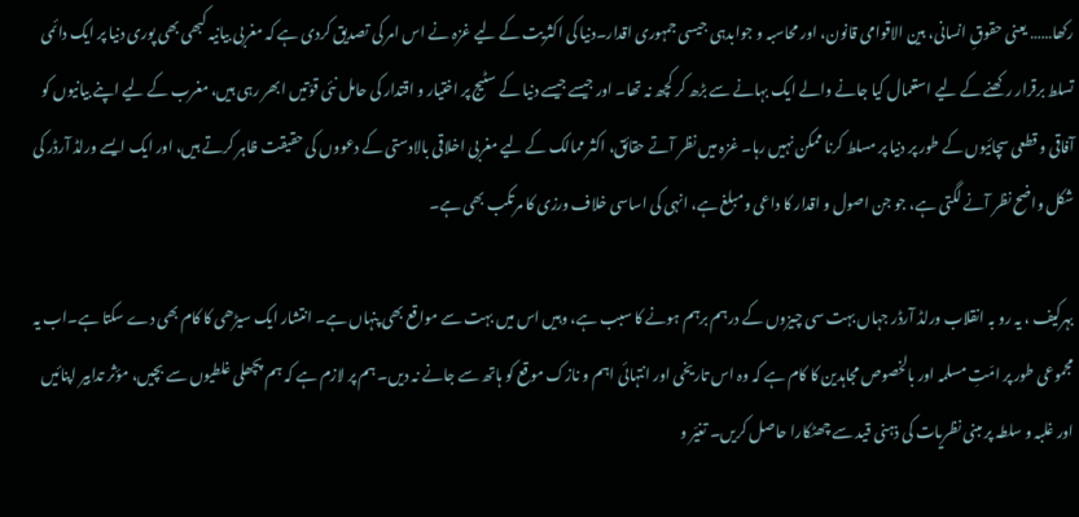رکھا…… یعنی حقوقِ انسانی، بین الاقوامی قانون، اور محاسبہ و جوابدہی جیسی جمہوری اقدار۔دنیا کی اکثریت کے لیے غزہ نے اس امر کی تصدیق کردی ہے کہ مغربی بیانیہ کبھی بھی پوری دنیا پر ایک دائمی تسلط برقرار رکھنے کے لیے استعمال کیا جانے والے ایک بہانے سے بڑھ کر کچھ نہ تھا۔ اور جیسے جیسے دنیا کے سٹیج پر اختیار و اقتدار کی حامل نئی قوّتیں ابھر رہی ہیں، مغرب کے لیے اپنے بیانیوں کو آفاقی و قطعی سچائیوں کے طور پر دنیا پر مسلط کرنا ممکن نہیں رہا۔ غزہ میں نظر آتے حقائق، اکثر ممالک کے لیے مغربی اخلاقی بالادستی کے دعووں کی حقیقت ظاہر کرتے ہیں، اور ایک ایسے ورلڈ آرڈر کی شکل واضح نظر آنے لگتی ہے، جو جن اصول و اقدار کا داعی ومبلغ ہے، انہی کی اساسی خلاف ورزی کا مرتکب بھی ہے۔

بہرکیف ، یہ رو بہ انقلاب ورلڈ آرڈر جہاں بہت سی چیزوں کے درہم برہم ہونے کا سبب ہے، وہیں اس میں بہت سے مواقع بھی پنہاں ہے۔ انتشار ایک سیڑھی کا کام بھی دے سکتا ہے۔اب یہ مجموعی طور پر امّتِ مسلمہ اور بالخصوص مجاہدین کا کام ہے کہ وہ اس تاریخی اور انتہائی اہم و نازک موقع کو ہاتھ سے جانے نہ دیں۔ ہم پر لازم ہے کہ ہم پچھلی غلطیوں سے بچیں، مؤثر تدابیر اپنائیں اور غلبہ و سلطہ پر مبنی نظریات کی ذہنی قید سے چھٹکارا حاصل کریں۔ تغیّر و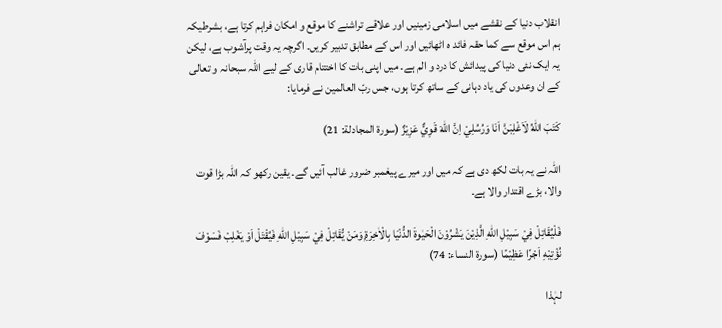انقلاب دنیا کے نقشے میں اسلامی زمینیں اور علاقے تراشنے کا موقع و امکان فراہم کرتا ہے، بشرطیکہ ہم اس موقع سے کما حقہ فائد ہ اٹھائیں اور اس کے مطابق تدبیر کریں۔ اگرچہ یہ وقت پرآشوب ہے، لیکن یہ ایک نئی دنیا کی پیدائش کا درد و الم ہے۔ میں اپنی بات کا اختتام قاری کے لیے اللہ سبحانہ و تعالی کے ان وعدوں کی یاد دہانی کے ساتھ کرتا ہوں، جس ربّ العالمین نے فرمایا:

كَتَبَ اللّٰهُ لَاَغْلِبَنَّ اَنَا وَرُسُلِيْ اِنَّ اللّٰهَ قَوِيٌّ عَزِيْزٌ (سورة المجادلة: 21)

اللہ نے یہ بات لکھ دی ہے کہ میں اور میرے پیغمبر ضرور غالب آئیں گے۔ یقین رکھو کہ اللہ بڑا قوت والا، بڑے اقتدار والا ہے۔

فَلْيُقَاتِلْ فِيْ سَبِيْلِ اللّٰهِ الَّذِيْنَ يَشْرُوْنَ الْحَيٰوةَ الدُّنْيَا بِالْاٰخِرَةِ ۭوَمَنْ يُّقَاتِلْ فِيْ سَبِيْلِ اللّٰهِ فَيُقْتَلْ اَوْ يَغْلِبْ فَسَوْفَ نُؤْتِيْهِ اَجْرًا عَظِيْمًا (سورة النساء: 74)

لہٰذا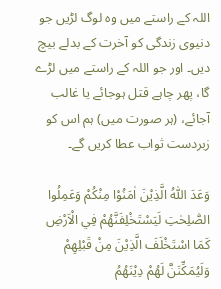اللہ کے راستے میں وہ لوگ لڑیں جو دنیوی زندگی کو آخرت کے بدلے بیچ دیں۔ اور جو اللہ کے راستے میں لڑے گا، پھر چاہے قتل ہوجائے یا غالب آجائے، (ہر صورت میں) ہم اس کو زبردست ثواب عطا کریں گے۔

وَعَدَ اللّٰهُ الَّذِيْنَ اٰمَنُوْا مِنْكُمْ وَعَمِلُوا الصّٰلِحٰتِ لَيَسْتَخْلِفَنَّهُمْ فِي الْاَرْضِ كَمَا اسْتَخْلَفَ الَّذِيْنَ مِنْ قَبْلِهِمْ وَلَيُمَكِّنَنَّ لَهُمْ دِيْنَهُمُ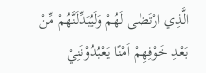الَّذِي ارْتَضٰى لَهُمْ وَلَيُبَدِّلَنَّهُمْ مِّنْ بَعْدِ خَوْفِهِمْ اَمْنًا يَعْبُدُوْنَنِيْ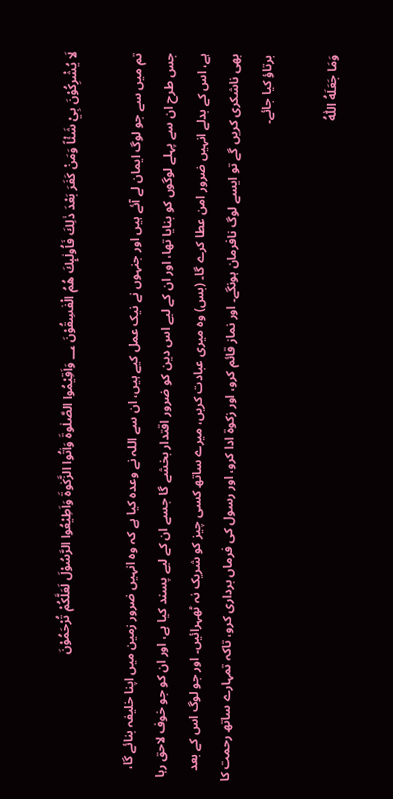لَا يُشْرِكُوْنَ بِيْ شَئْاً وَمَنْ كَفَرَ بَعْدَ ذٰلِكَ فَاُولٰىِٕكَ هُمُ الْفٰسِقُوْنَ ؀ وَاَقِيْمُوا الصَّلٰوةَ وَاٰتُوا الزَّكٰوةَ وَاَطِيْعُوا الرَّسُوْلَ لَعَلَّكُمْ تُرْحَمُوْنَ

تم میں سے جو لوگ ایمان لے آئے ہیں اور جنہوں نے نیک عمل کیے ہیں، ان سے اللہ نے وعدہ کیا ہے کہ وہ انہیں ضرور زمین میں اپنا خلیفہ بنائے گا، جس طرح ان سے پہلے لوگوں کو بنایا تھا، اور ان کے لیے اس دین کو ضرور اقتدار بخشے گا جسے ان کے لیے پسند کیا ہے، اور ان کو جو خوف لاحق رہا ہے، اس کے بدلے انہیں ضرور امن عطا کرے گا۔ (بس) وہ میری عبادت کریں، میرے ساتھ کسی چیز کو شریک نہ ٹھہرائیں۔ اور جو لوگ اس کے بعد بھی ناشکری کریں گے تو ایسے لوگ نافرمان ہونگے۔ اور نماز قائم کرو، اور زکوۃ ادا کرو، اور رسول کی فرماں برداری کرو، تاکہ تمہارے ساتھ رحمت کا برتاؤ کیا جائے۔

وَمَا جَعَلَهُ اللّٰهُ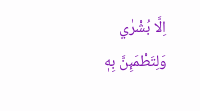اِلَّا بُشْرٰي وَلِتَطْمَىِٕنَّ بِهٖ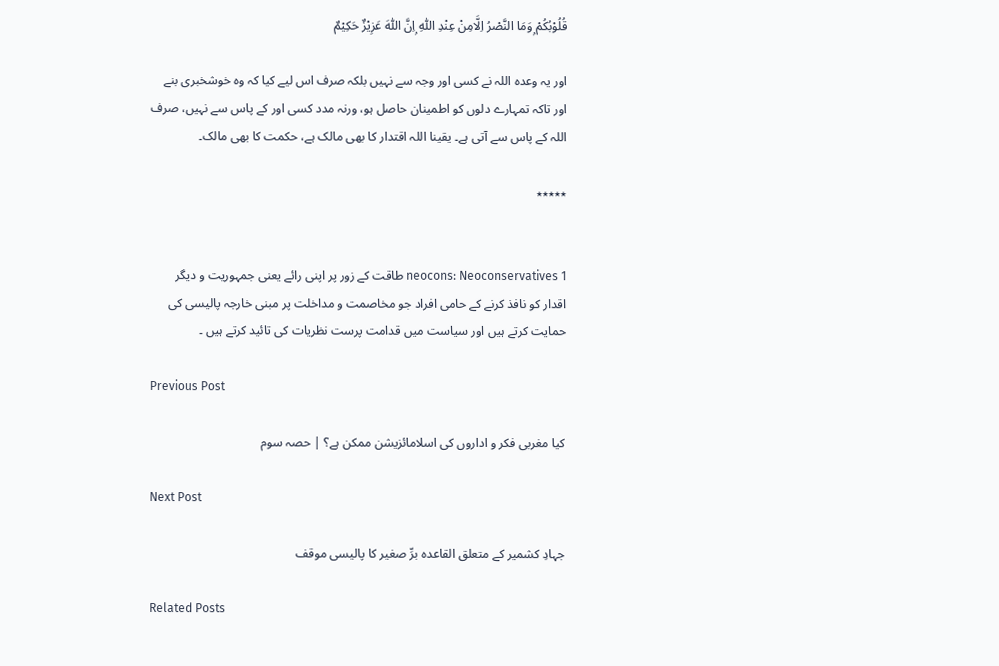قُلُوْبُكُمْ ۭوَمَا النَّصْرُ اِلَّامِنْ عِنْدِ اللّٰهِ ۭاِنَّ اللّٰهَ عَزِيْزٌ حَكِيْمٌ

اور یہ وعدہ اللہ نے کسی اور وجہ سے نہیں بلکہ صرف اس لیے کیا کہ وہ خوشخبری بنے اور تاکہ تمہارے دلوں کو اطمینان حاصل ہو، ورنہ مدد کسی اور کے پاس سے نہیں، صرف اللہ کے پاس سے آتی ہے۔ یقینا اللہ اقتدار کا بھی مالک ہے، حکمت کا بھی مالک۔

٭٭٭٭٭


1 neocons: Neoconservatives طاقت کے زور پر اپنی رائے یعنی جمہوریت و دیگر اقدار کو نافذ کرنے کے حامی افراد جو مخاصمت و مداخلت پر مبنی خارجہ پالیسی کی حمایت کرتے ہیں اور سیاست میں قدامت پرست نظریات کی تائید کرتے ہیں ۔

Previous Post

کیا مغربی فکر و اداروں کی اسلامائزیشن ممکن ہے؟ | حصہ سوم

Next Post

جہادِ کشمیر کے متعلق القاعدہ برِّ صغیر کا پالیسی موقف

Related Posts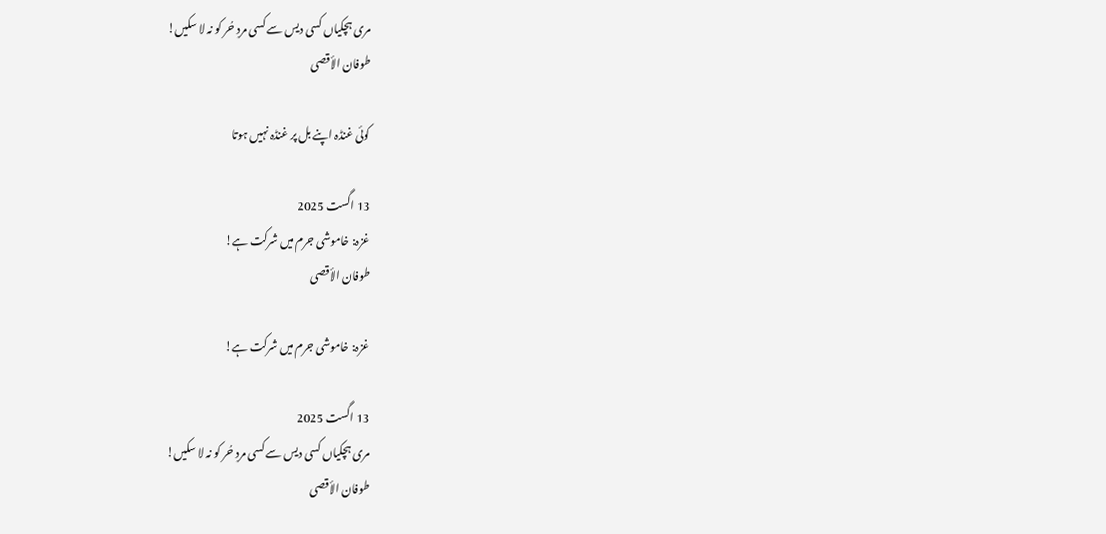مری ہچکیاں کسی دیس سے کسی مردِ حُر کو نہ لا سکیں!
طوفان الأقصی

کوئی غنڈہ اپنے بل پر غنڈہ نہیں ہوتا

13 اگست 2025
غزہ: خاموشی جرم میں شرکت ہے!
طوفان الأقصی

غزہ: خاموشی جرم میں شرکت ہے!

13 اگست 2025
مری ہچکیاں کسی دیس سے کسی مردِ حُر کو نہ لا سکیں!
طوفان الأقصی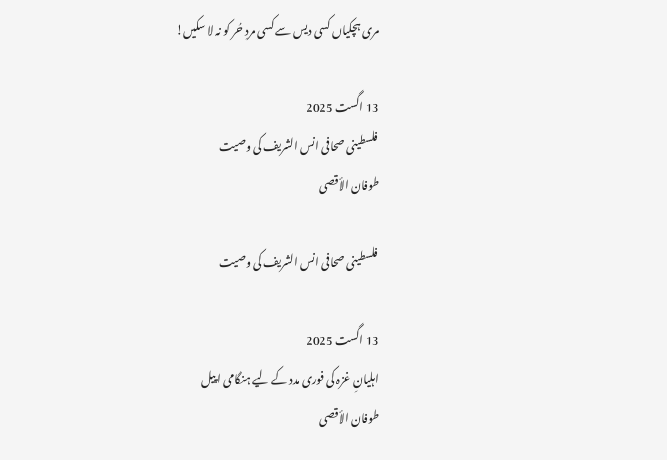مری ہچکیاں کسی دیس سے کسی مردِ حُر کو نہ لا سکیں!

13 اگست 2025
فلسطینی صحافی انس الشریف کی وصیت
طوفان الأقصی

فلسطینی صحافی انس الشریف کی وصیت

13 اگست 2025
اہلیانِ غزہ کی فوری مدد کے لیے ہنگامی اپیل
طوفان الأقصی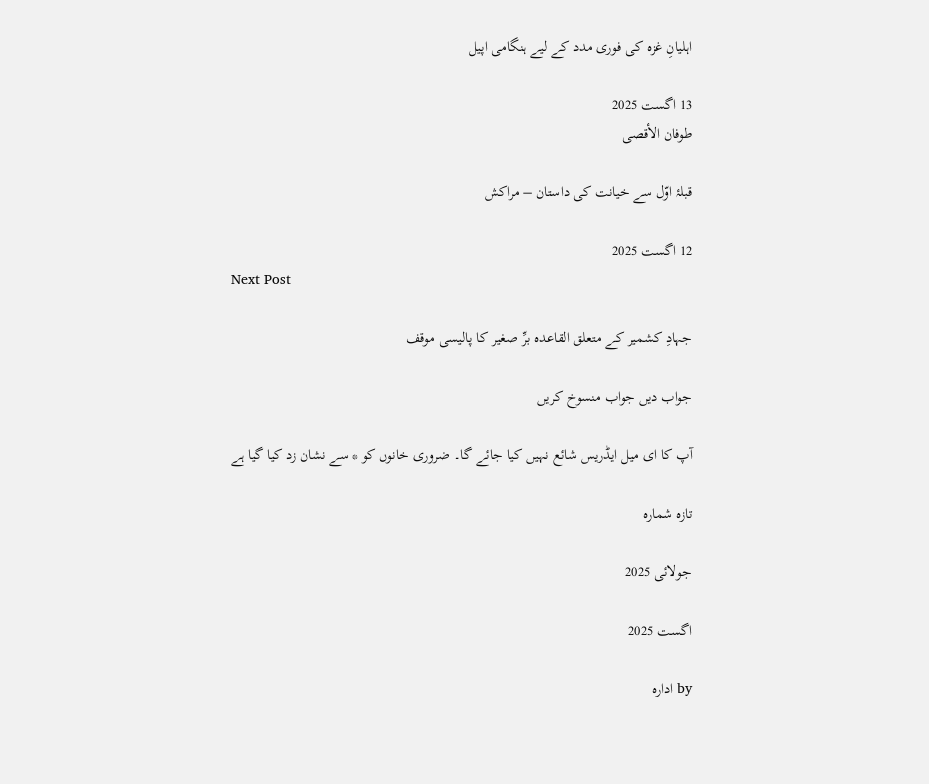اہلیانِ غزہ کی فوری مدد کے لیے ہنگامی اپیل

13 اگست 2025
طوفان الأقصی

قبلۂ اوّل سے خیانت کی داستان – مراکش

12 اگست 2025
Next Post

جہادِ کشمیر کے متعلق القاعدہ برِّ صغیر کا پالیسی موقف

جواب دیں جواب منسوخ کریں

آپ کا ای میل ایڈریس شائع نہیں کیا جائے گا۔ ضروری خانوں کو * سے نشان زد کیا گیا ہے

تازہ شمارہ

جولائی 2025

اگست 2025

by ادارہ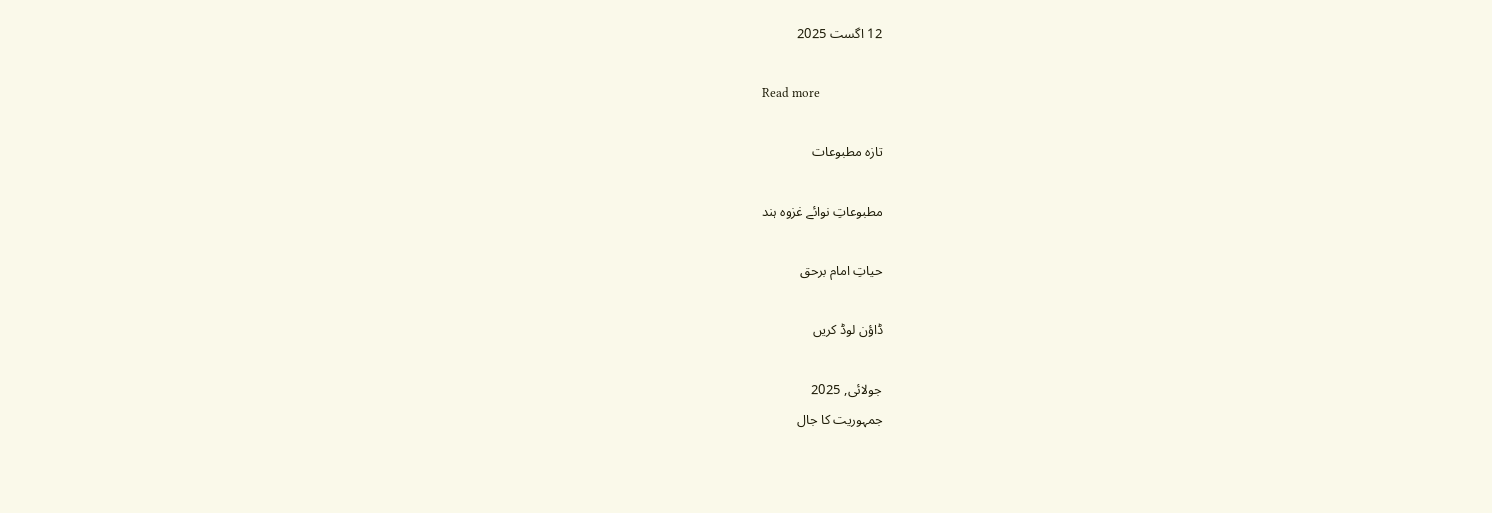12 اگست 2025

Read more

تازہ مطبوعات

مطبوعاتِ نوائے غزوہ ہند

حیاتِ امام برحق

ڈاؤن لوڈ کریں

جولائی, 2025
جمہوریت کا جال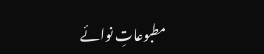مطبوعاتِ نوائے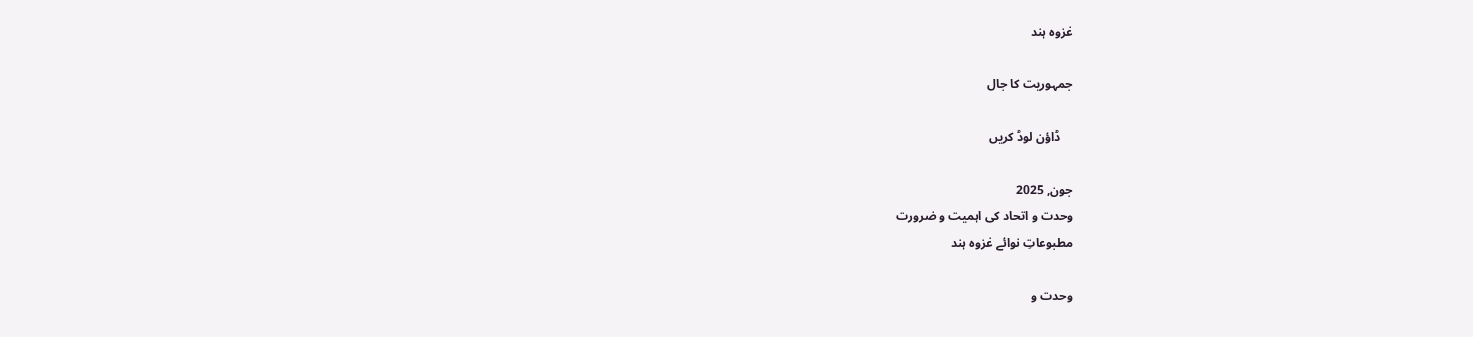غزوہ ہند

جمہوریت کا جال

    ڈاؤن لوڈ کریں

جون, 2025
وحدت و اتحاد کی اہمیت و ضرورت
مطبوعاتِ نوائے غزوہ ہند

وحدت و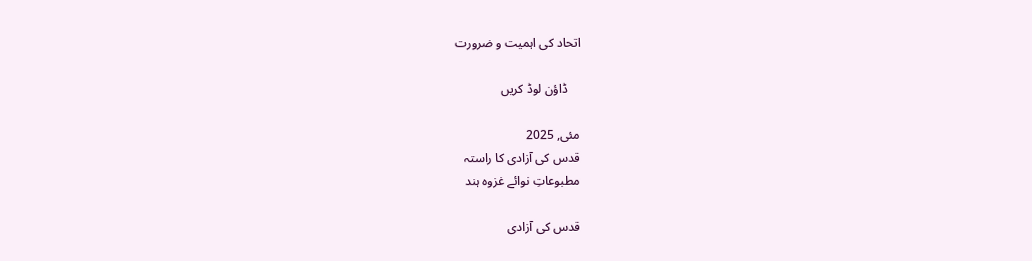اتحاد کی اہمیت و ضرورت

    ڈاؤن لوڈ کریں

مئی, 2025
قدس کی آزادی کا راستہ
مطبوعاتِ نوائے غزوہ ہند

قدس کی آزادی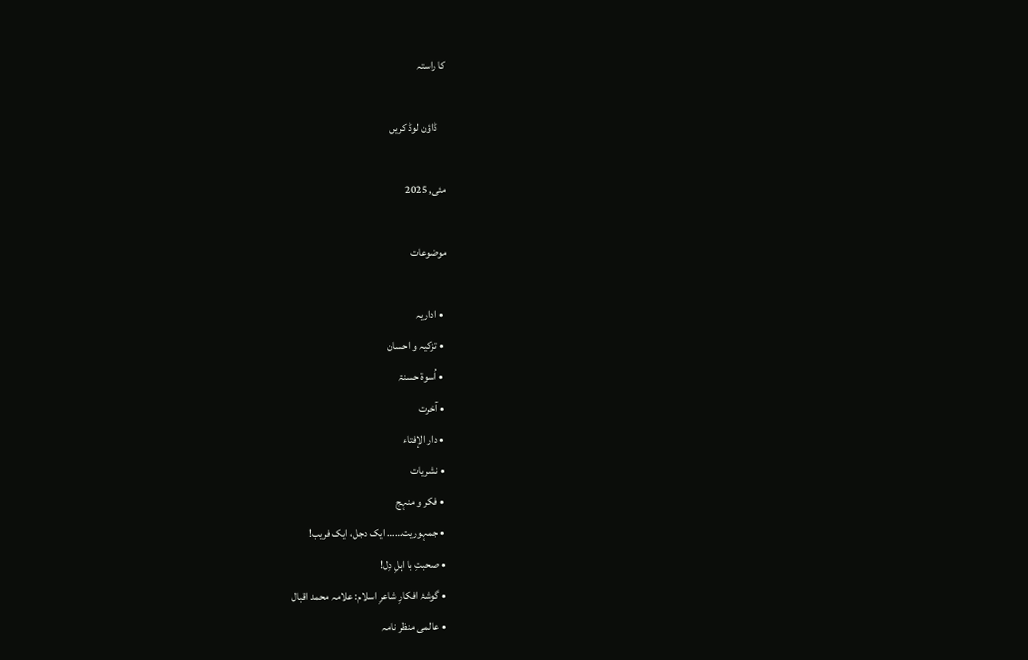کا راستہ

    ڈاؤن لوڈ کریں

مئی, 2025

موضوعات

  • اداریہ
  • تزکیہ و احسان
  • اُسوۃ حسنۃ
  • آخرت
  • دار الإفتاء
  • نشریات
  • فکر و منہج
  • جمہوریت…… ایک دجل، ایک فریب!
  • صحبتِ با اہلِ دِل!
  • گوشۂ افکارِ شاعرِ اسلام: علامہ محمد اقبال
  • عالمی منظر نامہ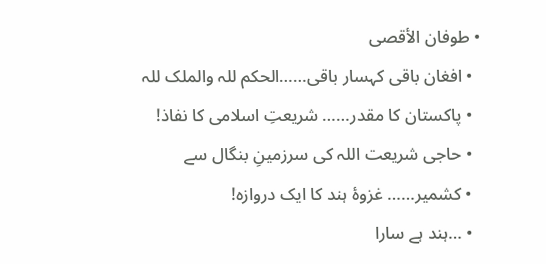• طوفان الأقصی
  • افغان باقی کہسار باقی……الحکم للہ والملک للہ
  • پاکستان کا مقدر…… شریعتِ اسلامی کا نفاذ!
  • حاجی شریعت اللہ کی سرزمینِ بنگال سے
  • کشمیر…… غزوۂ ہند کا ایک دروازہ!
  • …ہند ہے سارا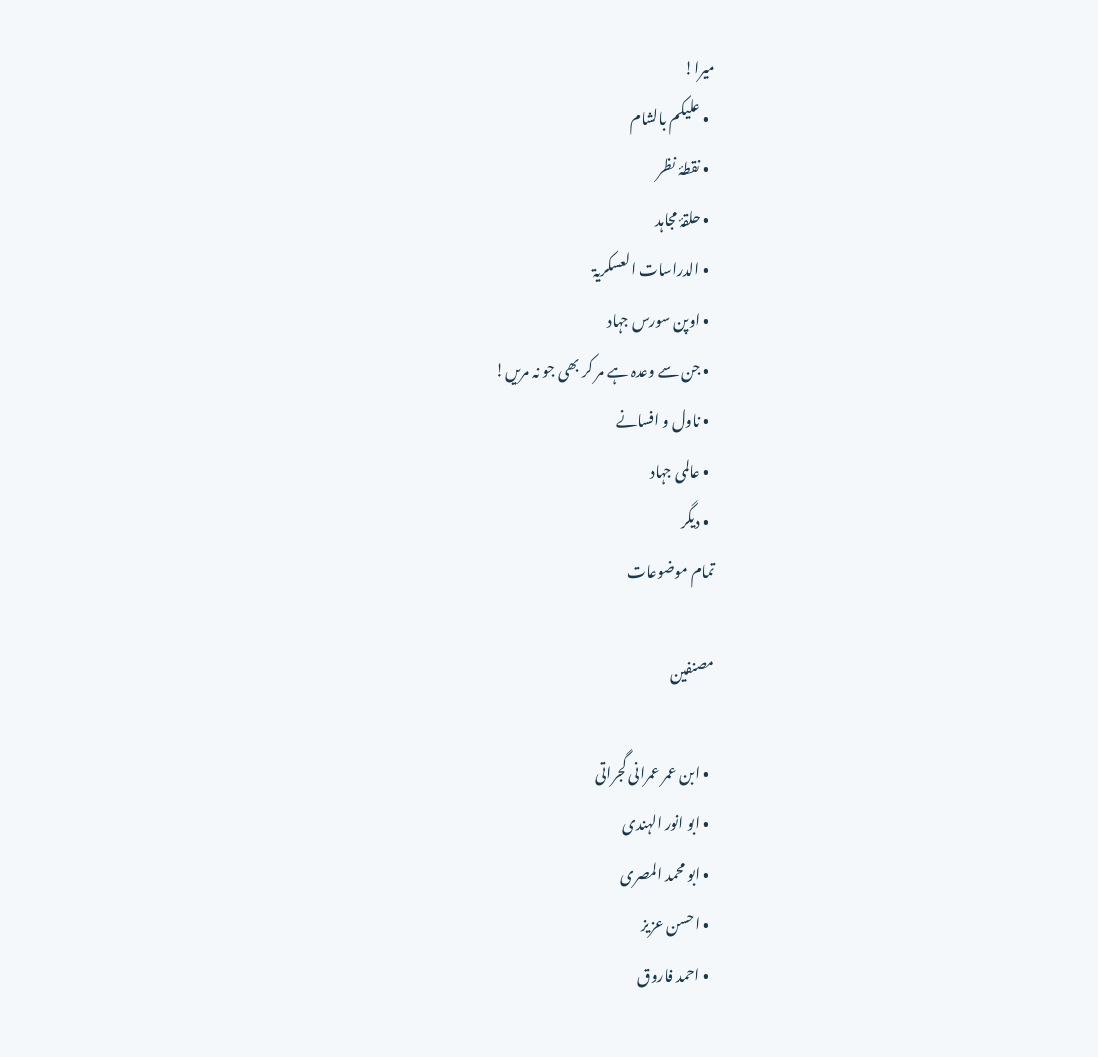میرا!
  • علیکم بالشام
  • نقطۂ نظر
  • حلقۂ مجاہد
  • الدراسات العسکریۃ
  • اوپن سورس جہاد
  • جن سے وعدہ ہے مر کر بھی جو نہ مریں!
  • ناول و افسانے
  • عالمی جہاد
  • دیگر
تمام موضوعات

مصنفین

  • ابن عمر عمرانی گجراتی
  • ابو انور الہندی
  • ابو محمد المصری
  • احسن عزیز
  • احمد فاروق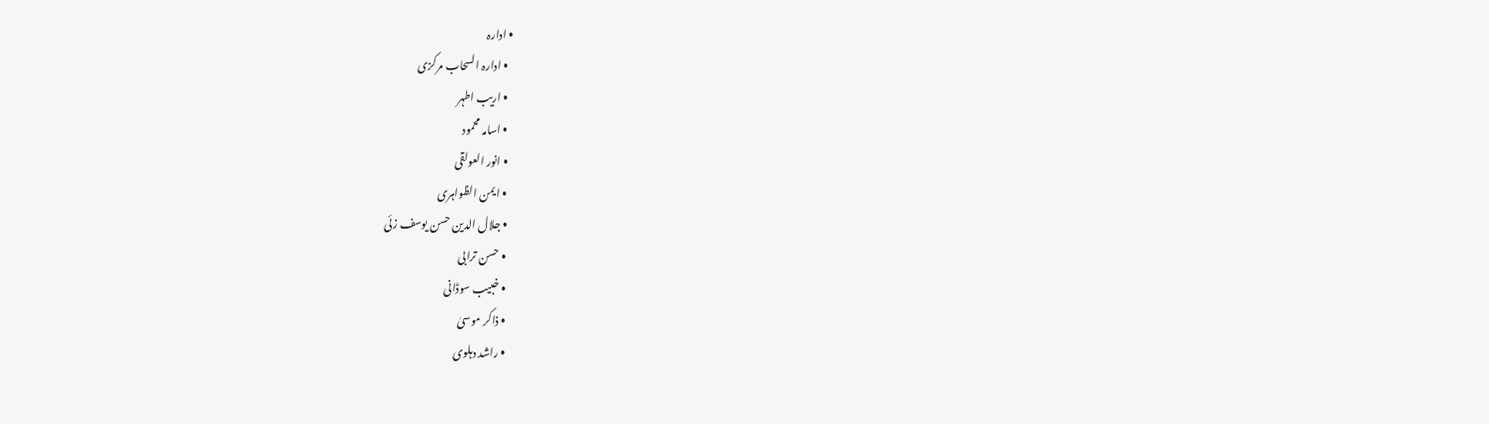• ادارہ
  • ادارہ السحاب مرکزی
  • اریب اطہر
  • اسامہ محمود
  • انور العولقی
  • ایمن الظواہری
  • جلال الدین حسن یوسف زئی
  • حسن ترابی
  • خبیب سوڈانی
  • ذاکر موسیٰ
  • راشد دہلوی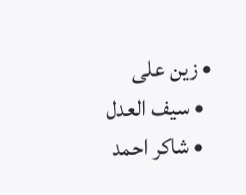• زین علی
  • سیف العدل
  • شاکر احمد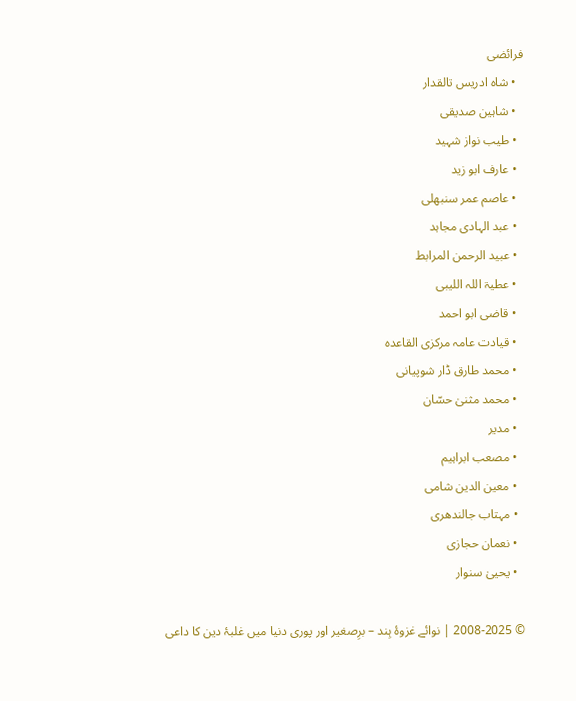فرائضی
  • شاہ ادریس تالقدار
  • شاہین صدیقی
  • طیب نواز شہید
  • عارف ابو زید
  • عاصم عمر سنبھلی
  • عبد الہادی مجاہد
  • عبید الرحمن المرابط
  • عطیۃ اللہ اللیبی
  • قاضی ابو احمد
  • قیادت عامہ مرکزی القاعدہ
  • محمد طارق ڈار شوپیانی
  • محمد مثنیٰ حسّان
  • مدیر
  • مصعب ابراہیم
  • معین الدین شامی
  • مہتاب جالندھری
  • نعمان حجازی
  • یحییٰ سنوار

© 2008-2025 | نوائے غزوۂ ہِند – برِصغیر اور پوری دنیا میں غلبۂ دین کا داعی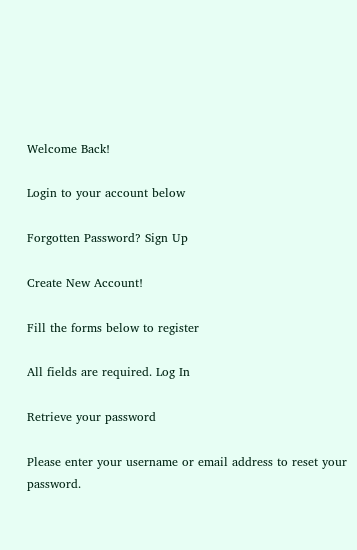Welcome Back!

Login to your account below

Forgotten Password? Sign Up

Create New Account!

Fill the forms below to register

All fields are required. Log In

Retrieve your password

Please enter your username or email address to reset your password.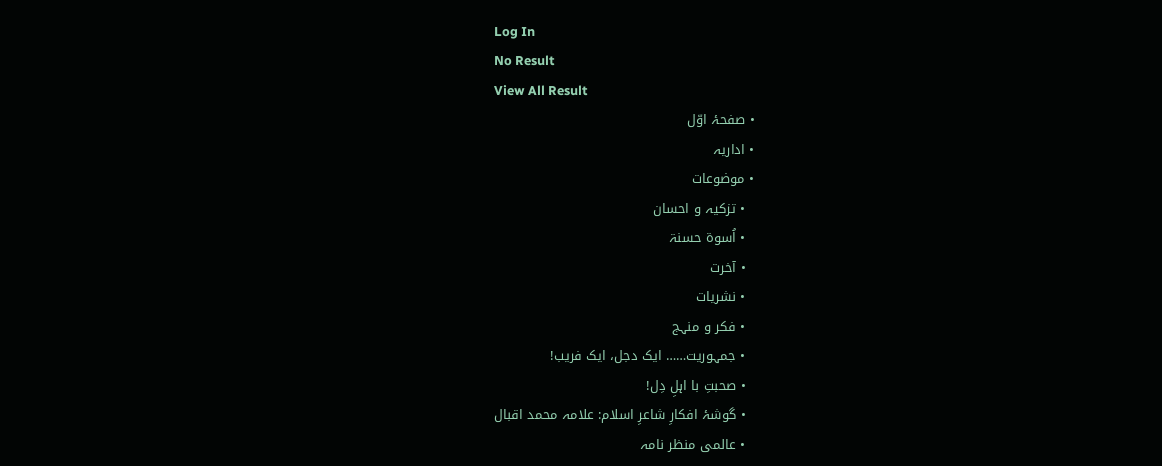Log In
No Result
View All Result
  • صفحۂ اوّل
  • اداریہ
  • موضوعات
    • تزکیہ و احسان
    • اُسوۃ حسنۃ
    • آخرت
    • نشریات
    • فکر و منہج
    • جمہوریت…… ایک دجل، ایک فریب!
    • صحبتِ با اہلِ دِل!
    • گوشۂ افکارِ شاعرِ اسلام: علامہ محمد اقبال
    • عالمی منظر نامہ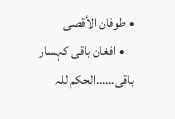• طوفان الأقصی
    • افغان باقی کہسار باقی……الحکم للہ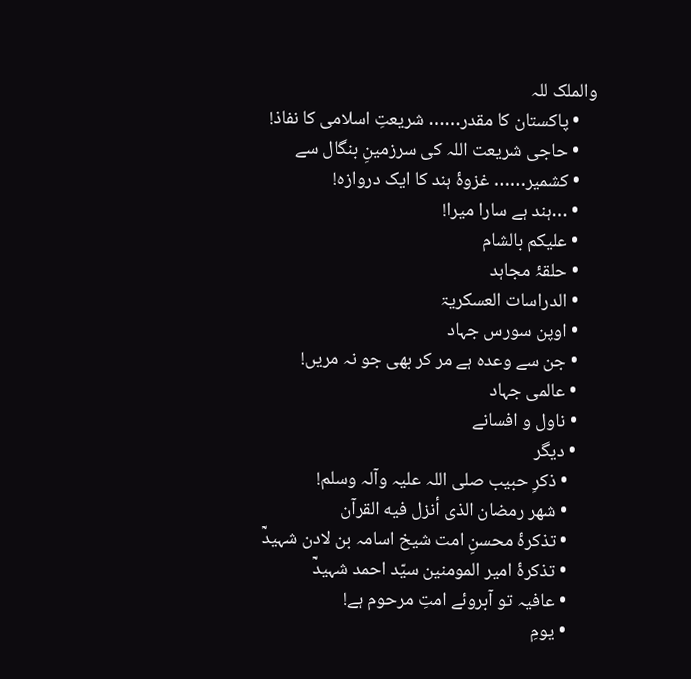والملک للہ
    • پاکستان کا مقدر…… شریعتِ اسلامی کا نفاذ!
    • حاجی شریعت اللہ کی سرزمینِ بنگال سے
    • کشمیر…… غزوۂ ہند کا ایک دروازہ!
    • …ہند ہے سارا میرا!
    • علیکم بالشام
    • حلقۂ مجاہد
    • الدراسات العسکریۃ
    • اوپن سورس جہاد
    • جن سے وعدہ ہے مر کر بھی جو نہ مریں!
    • عالمی جہاد
    • ناول و افسانے
    • دیگر
      • ذکرِ حبیب صلی اللہ علیہ وآلہ وسلم!
      • شهر رمضان الذی أنزل فیه القرآن
      • تذکرۂ محسنِ امت شیخ اسامہ بن لادن شہیدؒ
      • تذکرۂ امیر المومنین سیّد احمد شہیدؒ
      • عافیہ تو آبروئے امتِ مرحوم ہے!
      • یومِ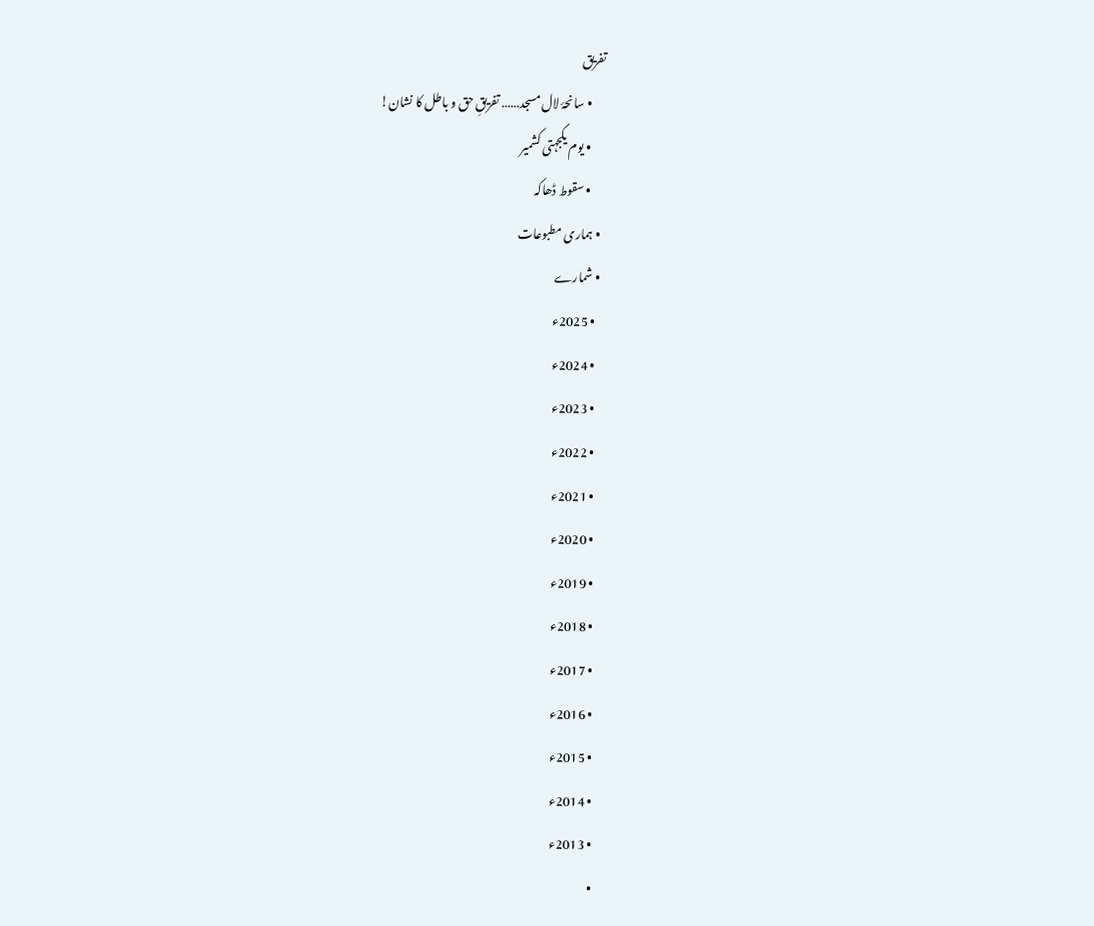تفریق
      • سانحۂ لال مسجد…… تفریقِ حق و باطل کا نشان!
      • یوم یکجہتی کشمیر
      • سقوط ڈھاکہ
  • ہماری مطبوعات
  • شمارے
    • 2025ء
    • 2024ء
    • 2023ء
    • 2022ء
    • 2021ء
    • 2020ء
    • 2019ء
    • 2018ء
    • 2017ء
    • 2016ء
    • 2015ء
    • 2014ء
    • 2013ء
    •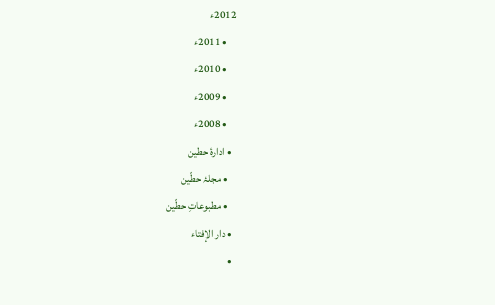2012ء
    • 2011ء
    • 2010ء
    • 2009ء
    • 2008ء
  • ادارۂ حطین
    • مجلۂ حطّین
    • مطبوعاتِ حطّین
  • دار الإفتاء
  •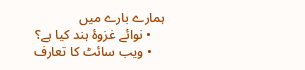ہمارے بارے میں
    • نوائے غزوۂ ہند کیا ہے؟
    • ویب سائٹ کا تعارف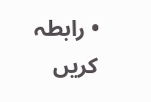• رابطہ کریں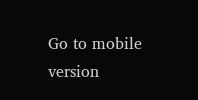Go to mobile version